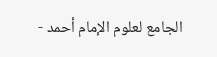الجامع لعلوم الإمام أحمد -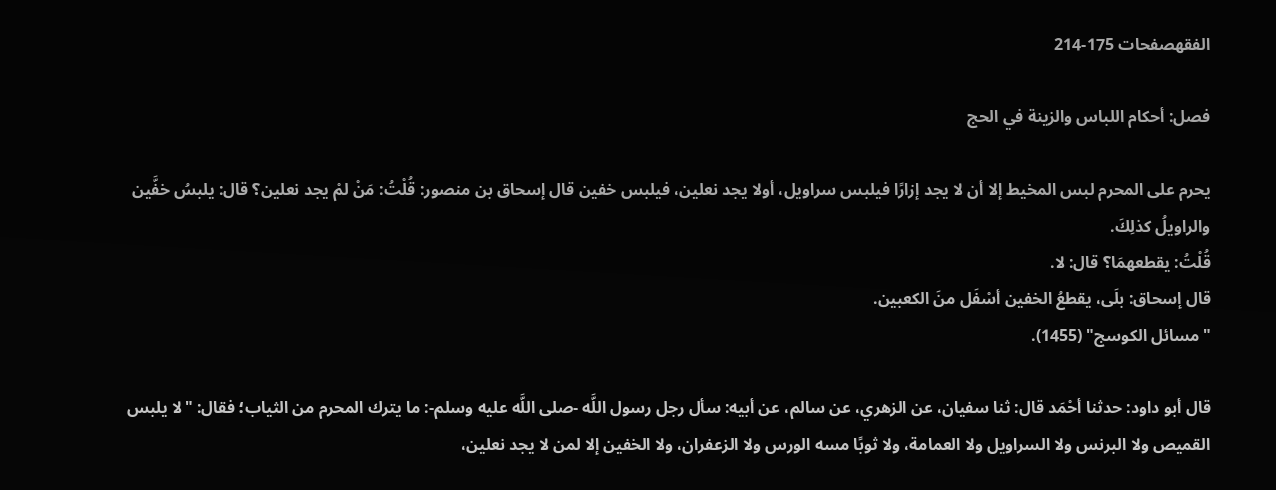الفقهصفحات 175-214

فصل: أحكام اللباس والزينة في الحج

يحرم على المحرم لبس المخيط إلا أن لا يجد إزارًا فيلبس سراويل، أولا يجد نعلين، فيلبس خفين قال إسحاق بن منصور: قُلْتُ: مَنْ لمْ يجد نعلين؟ قال: يلبسُ خفَّين والراويلُ كذلِكَ.
قُلْتُ: يقطعهمَا؟ قال: لا.
قال إسحاق: بلَى، يقطعُ الخفين أسْفَل منَ الكعبين.
"مسائل الكوسج" (1455).

قال أبو داود: حدثنا أحْمَد قال: ثنا سفيان، عن الزهري، عن سالم، عن أبيه: سأل رجل رسول اللَّه -صلى اللَّه عليه وسلم-: ما يترك المحرم من الثياب؛ فقال: "لا يلبس القميص ولا البرنس ولا السراويل ولا العمامة، ولا ثوبًا مسه الورس ولا الزعفران، ولا الخفين إلا لمن لا يجد نعلين،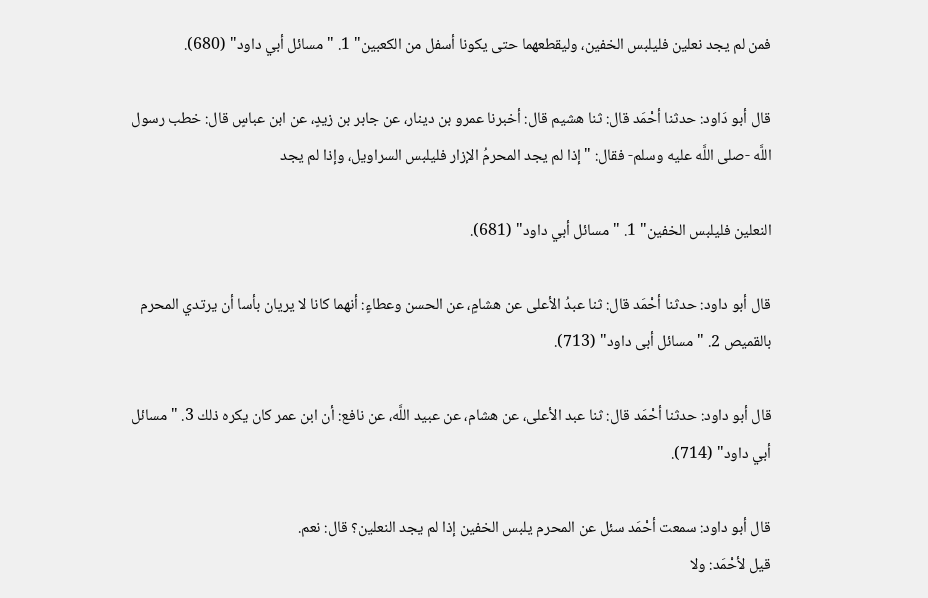فمن لم يجد نعلين فليلبس الخفين، وليقطعهما حتى يكونا أسفل من الكعبين" 1. "مسائل أبي داود" (680).

قال أبو دَاود: حدثنا أحْمَد قال: ثنا هشيم قال: أخبرنا عمرو بن دينار، عن جابر بن زيدٍ، عن ابن عباسٍ قال: خطب رسول اللَّه -صلى اللَّه عليه وسلم- فقال: "إذا لم يجد المحرمُ الإزار فليلبس السراويل، وإذا لم يجد

النعلين فليلبس الخفين" 1. "مسائل أبي داود" (681).

قال أبو داود: حدثنا أحْمَد قال: ثنا عبدُ الأعلى عن هشامٍ، عن الحسن وعطاءٍ: أنهما كانا لا يريان بأسا أن يرتدي المحرم بالقميص 2. "مسائل أبى داود" (713).

قال أبو داود: حدثنا أحْمَد قال: ثنا عبد الأعلى، عن هشام، عن عبيد اللَّه، عن نافع: أن ابن عمر كان يكره ذلك 3. "مسائل أبي داود" (714).

قال أبو داود: سمعت أحْمَد سئل عن المحرم يلبس الخفين إذا لم يجد النعلين؟ قال: نعم.
قيل لأحْمَد: ولا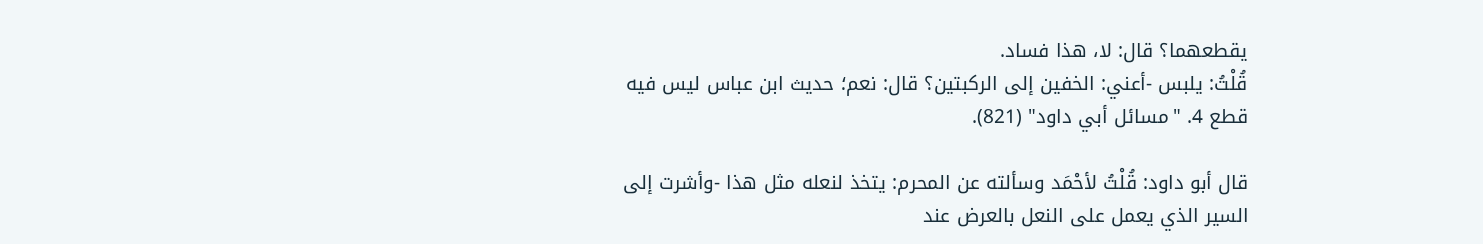يقطعهما؟ قال: لا، هذا فساد.
قُلْتُ: يلبس -أعني: الخفين إلى الركبتين؟ قال: نعم؛ حديث ابن عباس ليس فيه قطع 4. "مسائل أبي داود" (821).

قال أبو داود: قُلْتُ لأحْمَد وسألته عن المحرم: يتخذ لنعله مثل هذا -وأشرت إلى السير الذي يعمل على النعل بالعرض عند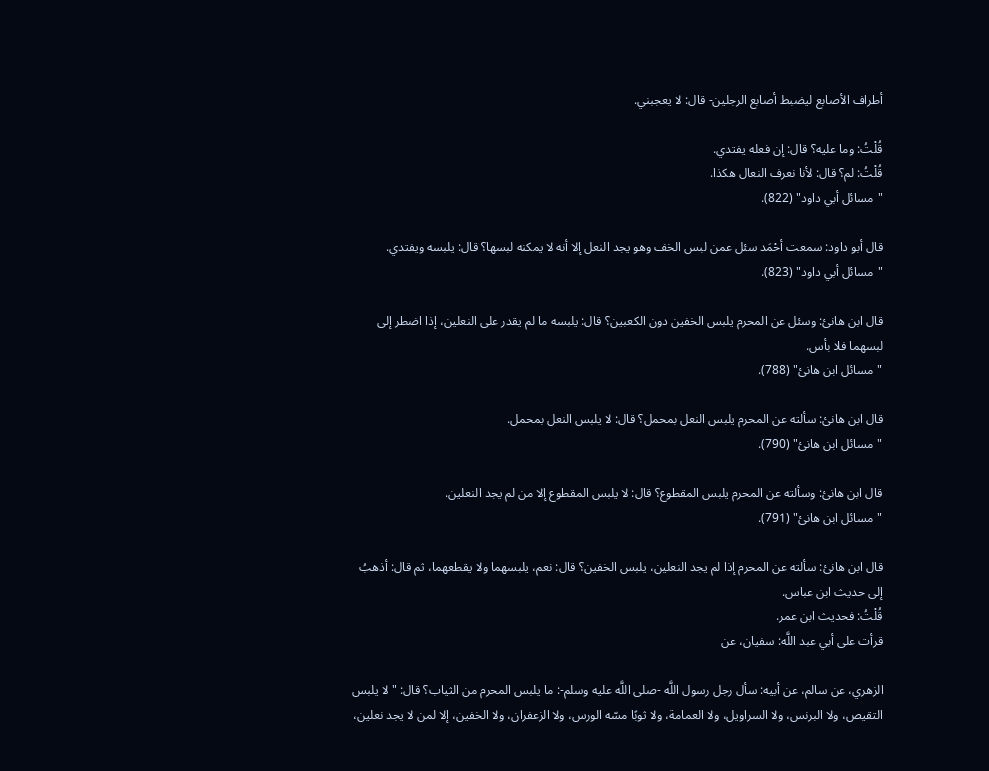أطراف الأصابع ليضبط أصابع الرجلين- قال: لا يعجبني.

قُلْتُ: وما عليه؟ قال: إن فعله يفتدي.
قُلْتُ: لم؟ قال: لأنا نعرف النعال هكذا.
"مسائل أبي داود" (822).

قال أبو داود: سمعت أحْمَد سئل عمن لبس الخف وهو يجد النعل إلا أنه لا يمكنه لبسها؟ قال: يلبسه ويفتدي.
"مسائل أبي داود" (823).

قال ابن هانئ: وسئل عن المحرم يلبس الخفين دون الكعبين؟ قال: يلبسه ما لم يقدر على النعلين، إذا اضطر إلى لبسهما فلا بأس.
"مسائل ابن هانئ" (788).

قال ابن هانئ: سألته عن المحرم يلبس النعل بمحمل؟ قال: لا يلبس النعل بمحمل.
"مسائل ابن هانئ" (790).

قال ابن هانئ: وسألته عن المحرم يلبس المقطوع؟ قال: لا يلبس المقطوع إلا من لم يجد النعلين.
"مسائل ابن هانئ" (791).

قال ابن هانئ: سألته عن المحرم إذا لم يجد النعلين، يلبس الخفين؟ قال: نعم، يلبسهما ولا يقطعهما، ثم قال: أذهبُ إلى حديث ابن عباس.
قُلْتُ: فحديث ابن عمر.
قرأت على أبي عبد اللَّه: سفيان، عن

الزهري، عن سالم، عن أبيه: سأل رجل رسول اللَّه -صلى اللَّه عليه وسلم-: ما يلبس المحرم من الثياب؟ قال: " لا يلبس التقيص، ولا البرنس، ولا السراويل، ولا العمامة، ولا ثوبًا مسّه الورس، ولا الزعفران، ولا الخفين، إلا لمن لا يجد نعلين،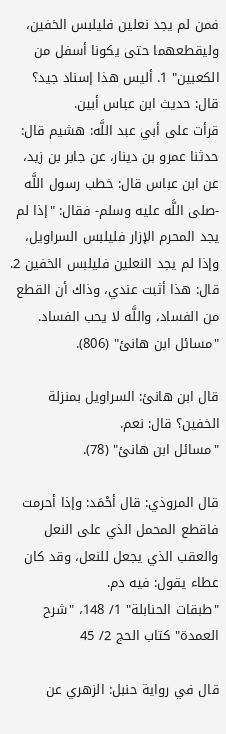فمن لم يجد نعلين فليلبس الخفين، وليقطعهما حتى يكونا أسفل من الكعبين" 1. أليس هذا إسناد جيد؟ قال: حديث ابن عباس أبين.
قرأت على أبي عبد اللَّه: هشيم قال: حدثنا عمرو بن دينار، عن جابر بن زيد، عن ابن عباس قال: خطب رسول اللَّه -صلى اللَّه عليه وسلم- فقال: "إذا لم يجد المحرم الإزار فليلبس السراويل، وإذا لم يجد النعلين فليلبس الخفين 2. قال: هذا أثبت عندي، وذاك أن القطع من الفساد، واللَّه لا يحب الفساد.
"مسائل ابن هانئ" (806).

قال ابن هانئ: السراويل بمنزلة الخفين؟ قال: نعم.
"مسائل ابن هانئ" (78).

قال المروذي: قال أحْمَد: وإذا أحرمت فاقطع المحمل الذي على النعل والعقب الذي يجعل للنعل، وقد كان عطاء يقول: فيه دم.
"طبقات الحنابلة" 1/ 148، "شرح العمدة" كتاب الحج 2/ 45

قال في رواية حنبل: الزهري عن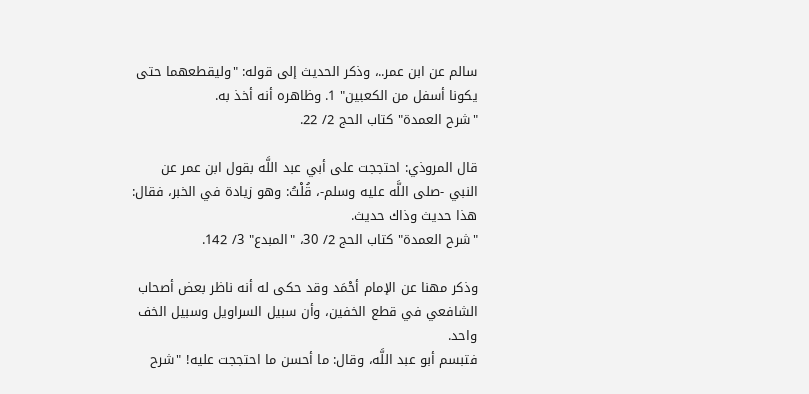سالم عن ابن عمر..، وذكر الحديث إلى قوله: "وليقطعهما حتى يكونا أسفل من الكعبين" 1. وظاهره أنه أخذ به.
"شرح العمدة" كتاب الحج 2/ 22.

قال المروذي: احتججت على أبي عبد اللَّه بقول ابن عمر عن النبي -صلى اللَّه عليه وسلم-، قُلْتُ: وهو زيادة في الخبر، فقال: هذا حديث وذاك حديث.
"شرح العمدة" كتاب الحج 2/ 30، "المبدع" 3/ 142.

وذكر مهنا عن الإمام أحْمَد وقد حكى له أنه ناظر بعض أصحاب الشافعي في قطع الخفين، وأن سبيل السراويل وسبيل الخف واحد.
فتبسم أبو عبد اللَّه، وقال: ما أحسن ما احتججت عليه! "شرح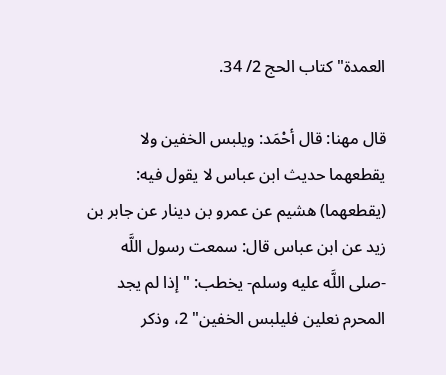العمدة" كتاب الحج 2/ 34.

قال مهنا: قال أحْمَد: ويلبس الخفين ولا يقطعهما حديث ابن عباس لا يقول فيه: (يقطعهما) هشيم عن عمرو بن دينار عن جابر بن زيد عن ابن عباس قال: سمعت رسول اللَّه -صلى اللَّه عليه وسلم- يخطب: "إذا لم يجد المحرم نعلين فليلبس الخفين" 2، وذكر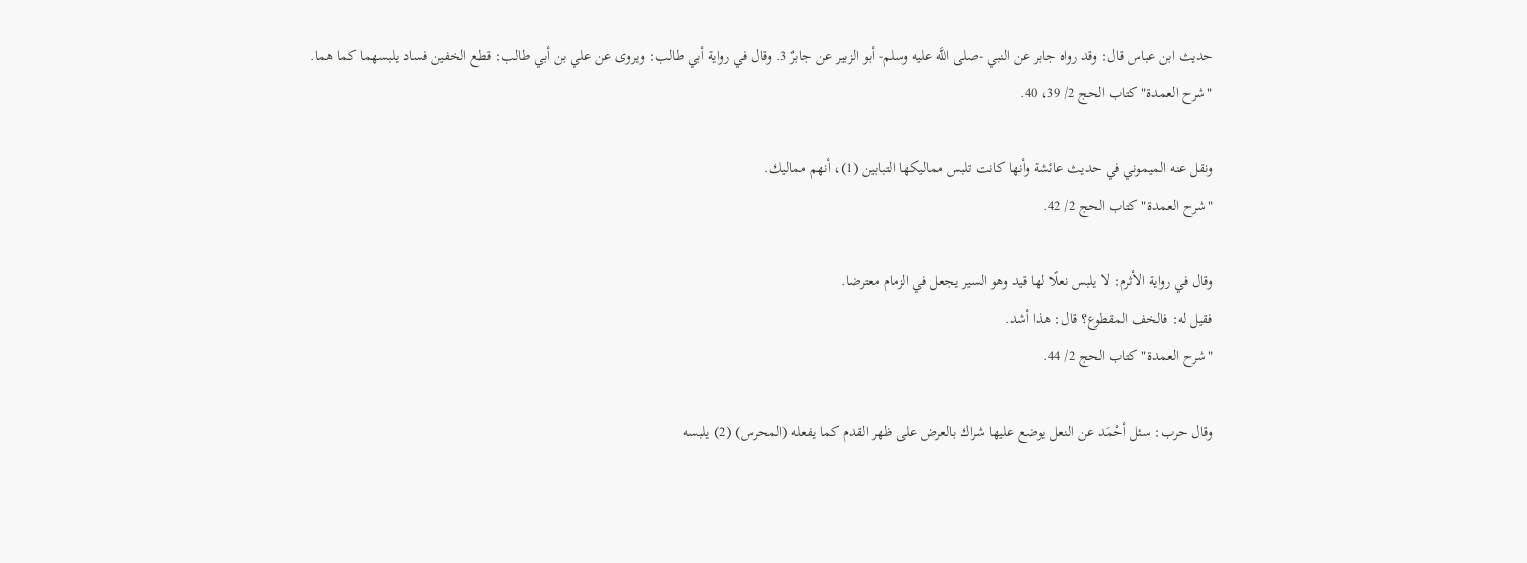حديث ابن عباس قال: وقد رواه جابر عن النبي -صلى اللَّه عليه وسلم- أبو الزبير عن جابرٌ 3. وقال في رواية أبي طالب: ويروى عن علي بن أبي طالب: قطع الخفين فساد يلبسهما كما هما.
"شرح العمدة" كتاب الحج 2/ 39، 40.

ونقل عنه الميموني في حديث عائشة وأنها كانت تلبس مماليكها التبابين (1)، أنهم مماليك.
"شرح العمدة" كتاب الحج 2/ 42.

وقال في رواية الأثرم: لا يلبس نعلًا لها قيد وهو السير يجعل في الزمام معترضا.
فقيل له: فالخف المقطوع؟ قال: هذا أشد.
"شرح العمدة" كتاب الحج 2/ 44.

وقال حرب: سئل أحْمَد عن النعل يوضع عليها شراك بالعرض على ظهر القدم كما يفعله (المحرس) (2) يلبسه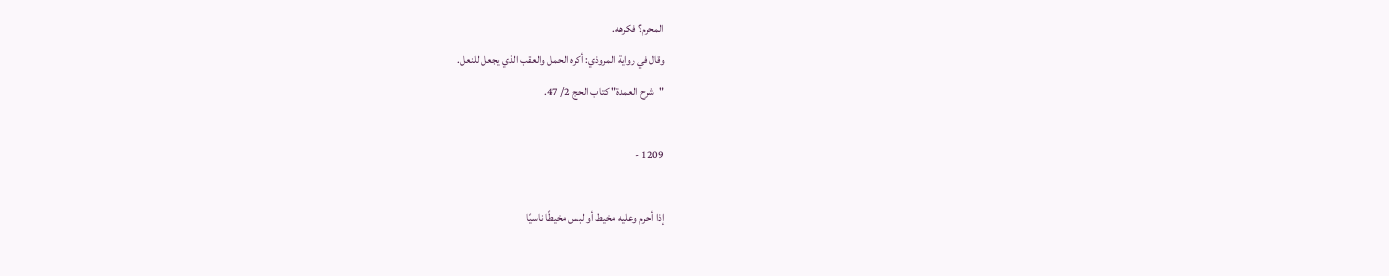المحرم؟ فكرهه.
وقال في رواية المروذي: أكره الحمل والعقب الذي يجعل للنعل.
"شرح العمدة" كتاب الحج 2/ 47.

1209 -

إذا أحرم وعليه مخيط أو لبس مخيطًا ناسيًا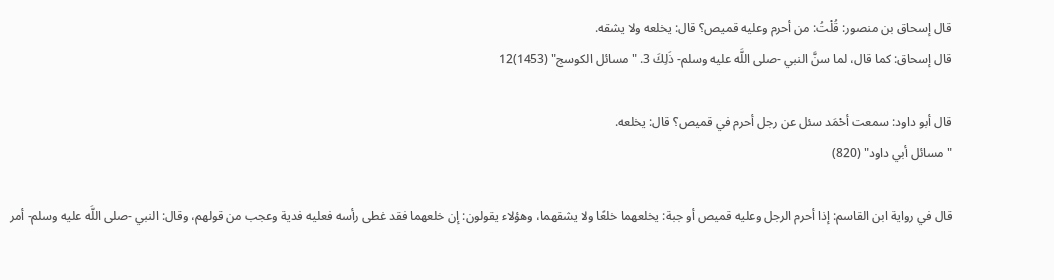قال إسحاق بن منصور: قُلْتُ: من أحرم وعليه قميص؟ قال: يخلعه ولا يشقه.
قال إسحاق: كما قال، لما سنَّ النبي -صلى اللَّه عليه وسلم- ذَلِكَ 3. "مسائل الكوسج" (1453)12

قال أبو داود: سمعت أحْمَد سئل عن رجل أحرم في قميص؟ قال: يخلعه.
"مسائل أبي داود" (820)

قال في رواية ابن القاسم: إذا أحرم الرجل وعليه قميص أو جبة: يخلعهما خلعًا ولا يشقهما، وهؤلاء يقولون: إن خلعهما فقد غطى رأسه فعليه فدية وعجب من قولهم، وقال: النبي -صلى اللَّه عليه وسلم- أمر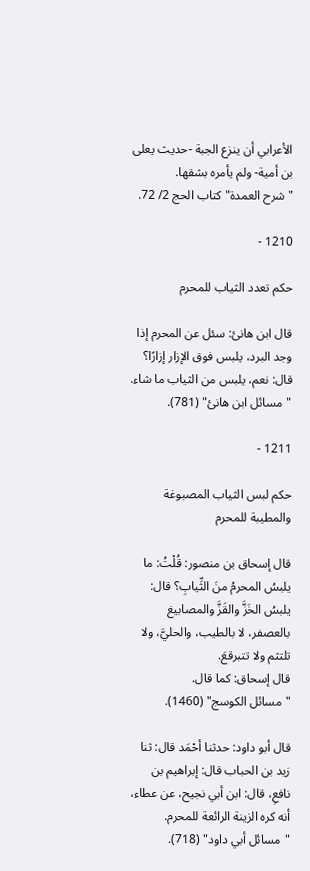الأعرابي أن ينزع الجبة -حديث يعلى بن أمية- ولم يأمره بشقها.
"شرح العمدة" كتاب الحج 2/ 72.

1210 -

حكم تعدد الثياب للمحرم

قال ابن هانئ: سئل عن المحرم إذا وجد البرد، يلبس فوق الإزار إزارًا؟ قال: نعم، يلبس من الثياب ما شاء.
"مسائل ابن هانئ" (781).

1211 -

حكم لبس الثياب المصبوغة والمطيبة للمحرم

قال إسحاق بن منصور: قُلْتُ: ما يلبسُ المحرمُ منَ الثِّيابِ؟ قال: يلبسُ الخَزَّ والقَزَّ والمصابيغ بالعصفر، لا بالطيب، والحليَّ، ولا تلتثم ولا تتبرقعَ.
قال إسحاق: كما قال.
"مسائل الكوسج" (1460).

قال أبو داود: حدثنا أحْمَد قال: ثنا زيد بن الحباب قال: إبراهيم بن نافعِ، قال: ابن أبي نجيح، عن عطاء، أنه كره الزينة الرائعة للمحرم.
"مسائل أبي داود" (718).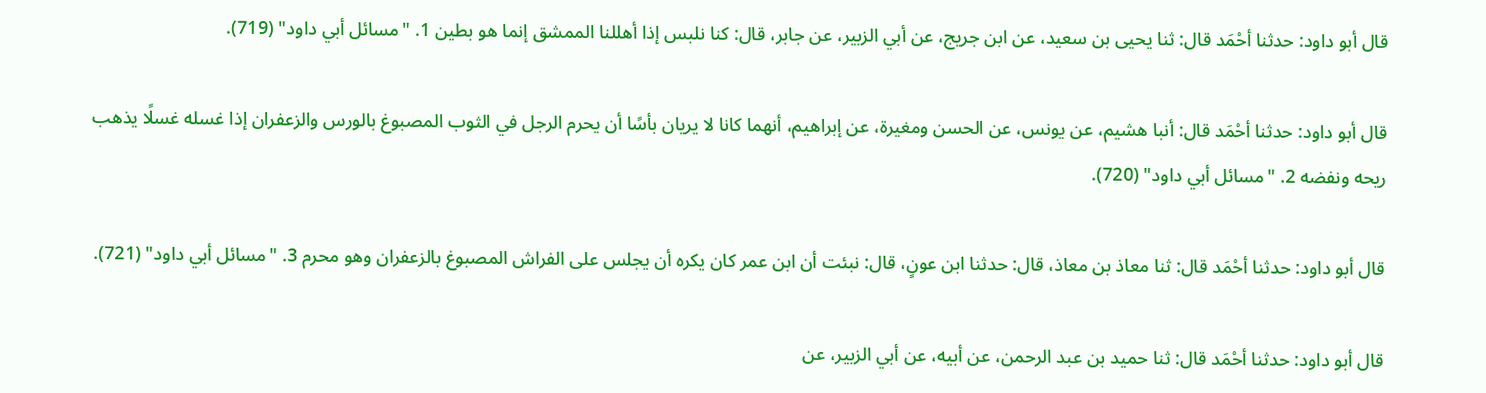قال أبو داود: حدثنا أحْمَد قال: ثنا يحيى بن سعيد، عن ابن جريج، عن أبي الزبير، عن جابر، قال: كنا نلبس إذا أهللنا الممشق إنما هو بطين 1. "مسائل أبي داود" (719).

قال أبو داود: حدثنا أحْمَد قال: أنبا هشيم، عن يونس، عن الحسن ومغيرة، عن إبراهيم، أنهما كانا لا يريان بأسًا أن يحرم الرجل في الثوب المصبوغ بالورس والزعفران إذا غسله غسلًا يذهب ريحه ونفضه 2. "مسائل أبي داود" (720).

قال أبو داود: حدثنا أحْمَد قال: ثنا معاذ بن معاذ، قال: حدثنا ابن عونٍ، قال: نبئت أن ابن عمر كان يكره أن يجلس على الفراش المصبوغ بالزعفران وهو محرم 3. "مسائل أبي داود" (721).

قال أبو داود: حدثنا أحْمَد قال: ثنا حميد بن عبد الرحمن، عن أبيه، عن أبي الزبير، عن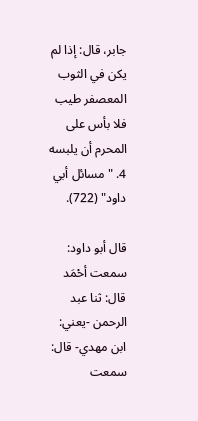جابر، قال: إذا لم يكن في الثوب المعصفر طيب فلا بأس على المحرم أن يلبسه 4. "مسائل أبي داود" (722).

قال أبو داود: سمعت أحْمَد قال: ثنا عبد الرحمن -يعني: ابن مهدي- قال: سمعت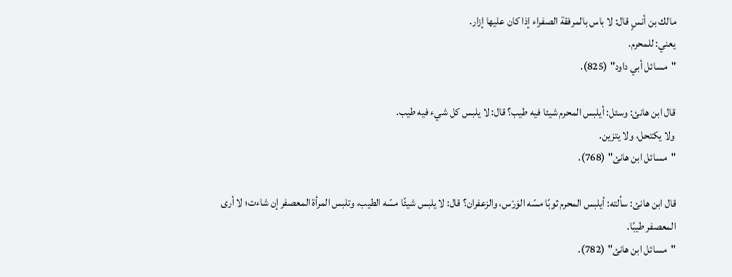مالك بن أنسٍ قال: لا باس بالمرفقة الصفراء إذا كان عليها إزار.
يعني: للمحرم.
"مسائل أبي داود" (825).

قال ابن هانئ: وسئل: أيلبس المحرم شيئا فيه طيب؟ قال: لا يلبس كل شيء فيه طيب.
ولا يكتحل، ولا يتزين.
"مسائل ابن هانئ" (768).

قال ابن هانئ: سألته: أيلبس المحرم ثوبًا مسّه الوَرْس، والزعفران؟ قال: لا يلبس شيئًا مسّه الطيب، وتلبس المرأة المعصفر إن شاءت؛ لا أرى المعصفر طيبًا.
"مسائل ابن هانئ" (782).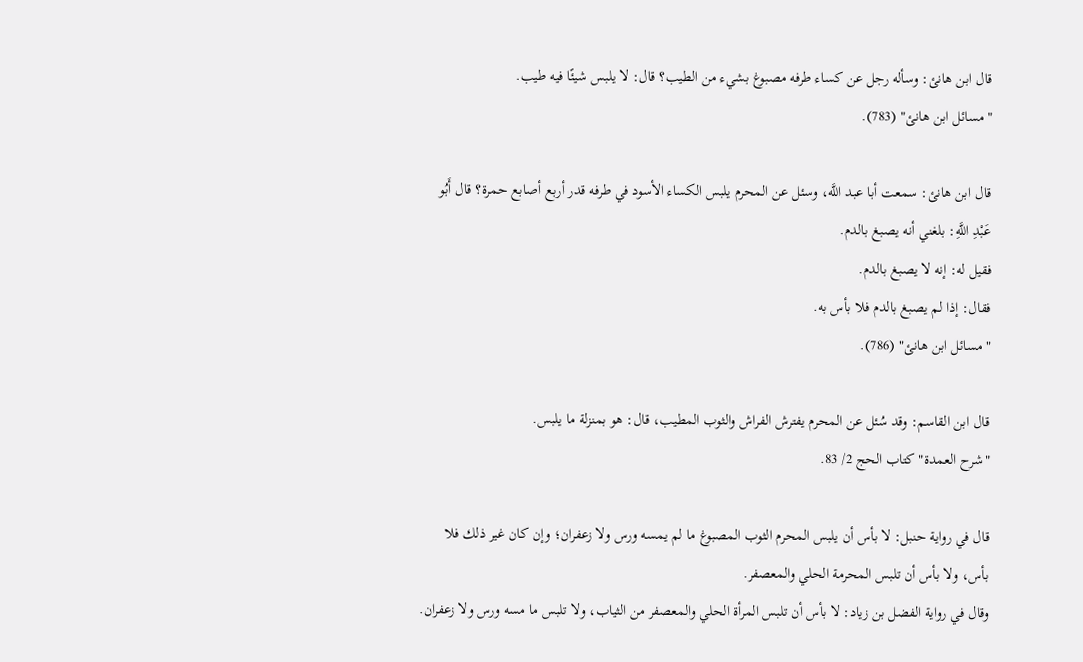قال ابن هانئ: وسأله رجل عن كساء طرفه مصبوغ بشيء من الطيب؟ قال: لا يلبس شيئًا فيه طيب.
"مسائل ابن هانئ" (783).

قال ابن هانئ: سمعت أبا عبد اللَّه، وسئل عن المحرم يلبس الكساء الأسود في طرفه قدر أربع أصابع حمرة؟ قال أَبُو عَبْدِ اللَّهِ: بلغني أنه يصبغ بالدم.
فقيل له: إنه لا يصبغ بالدم.
فقال: إذا لم يصبغ بالدم فلا بأس به.
"مسائل ابن هانئ" (786).

قال ابن القاسم: وقد سُئل عن المحرم يفترش الفراش والثوب المطيب، قال: هو بمنزلة ما يلبس.
"شرح العمدة" كتاب الحج 2/ 83.

قال في رواية حنبل: لا بأس أن يلبس المحرم الثوب المصبوغ ما لم يمسه ورس ولا زعفران؛ وإن كان غير ذلك فلا بأس، ولا بأس أن تلبس المحرمة الحلي والمعصفر.
وقال في رواية الفضل بن زياد: لا بأس أن تلبس المرأة الحلي والمعصفر من الثياب، ولا تلبس ما مسه ورس ولا زعفران.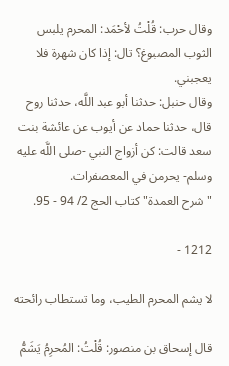وقال حرب: قُلْتُ لأحْمَد: المحرم يلبس الثوب المصبوغ؟ تال: إذا كان شهرة فلا يعجبني.
وقال حنبل: حدثنا أبو عبد اللَّه، حدثنا روح قال، حدثنا حماد عن أيوب عن عائشة بنت سعد قالت: كن أزواج النبي -صلى اللَّه عليه وسلم- يحرمن في المعصفرات.
"شرح العمدة" كتاب الحج 2/ 94 - 95.

1212 -

لا يشم المحرم الطيب، وما تستطاب رائحته

قال إسحاق بن منصور: قُلْتُ: المُحرِمُ يَشَمُّ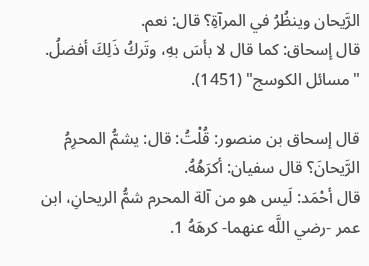الرَّيحان وينظُرُ في المرآةِ؟ قال: نعم.
قال إسحاق: كما قال لا بأسَ بهِ، وتَركُ ذَلِكَ أفضلُ.
"مسائل الكوسج" (1451).

قال إسحاق بن منصور: قُلْتُ: قال: يشمُّ المحرِمُ الرَّيحانَ؟ قال سفيان: أكرَهُهُ.
قال أحْمَد: لَيس هو من آلة المحرم شمُّ الريحانِ، ابن عمر -رضي اللَّه عنهما- كرهَهُ 1.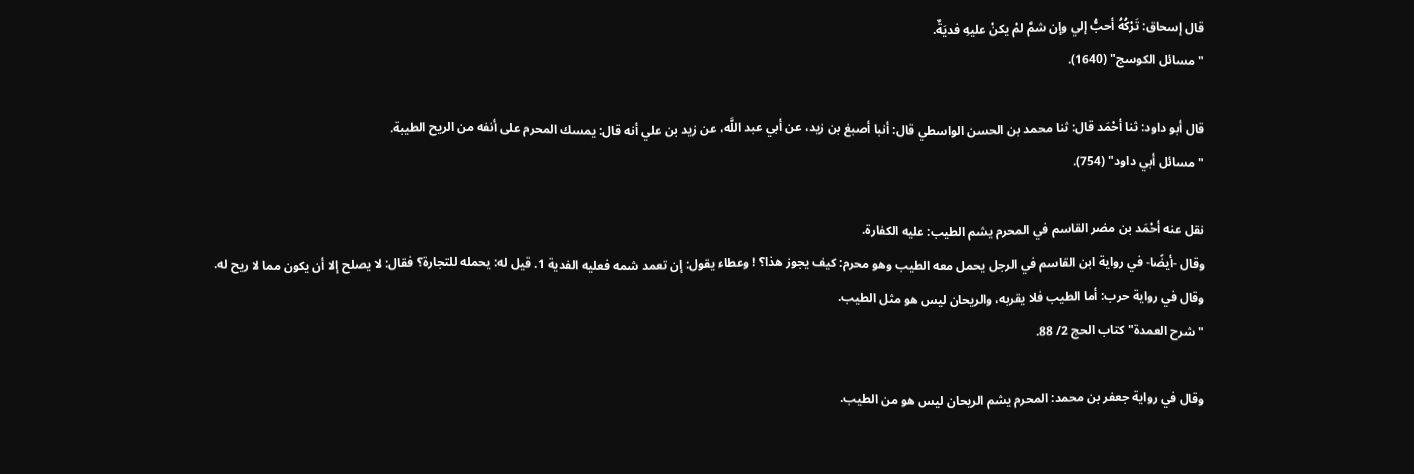قال إسحاق: تَرْكُهُ أحبُّ إلي وإن شمَّ لمْ يكنْ عليهِ فديَةٌ.
"مسائل الكوسج" (1640).

قال أبو داود: ثنا أحْمَد قال: ثنا محمد بن الحسن الواسطي قال: أنبا أصبغ بن زيد، عن أبي عبد اللَّه، عن زيد بن علي أنه قال: يمسك المحرم على أنفه من الريح الطيبة.
"مسائل أبي داود" (754).

نقل عنه أحْمَد بن مضر القاسم في المحرم يشم الطيب: عليه الكفارة.
وقال -أيضًا- في رواية ابن القاسم في الرجل يحمل معه الطيب وهو محرم: كيف يجوز هذا؟ ! وعطاء يقول: إن تعمد شمه فعليه الفدية 1. قيل له: يحمله للتجارة؟ فقال: لا يصلح إلا أن يكون مما لا ريح له.
وقال في رواية حرب: أما الطيب فلا يقربه، والريحان ليس هو مثل الطيب.
"شرح العمدة" كتاب الحج 2/ 88.

وقال في رواية جعفر بن محمد: المحرم يشم الريحان ليس هو من الطيب.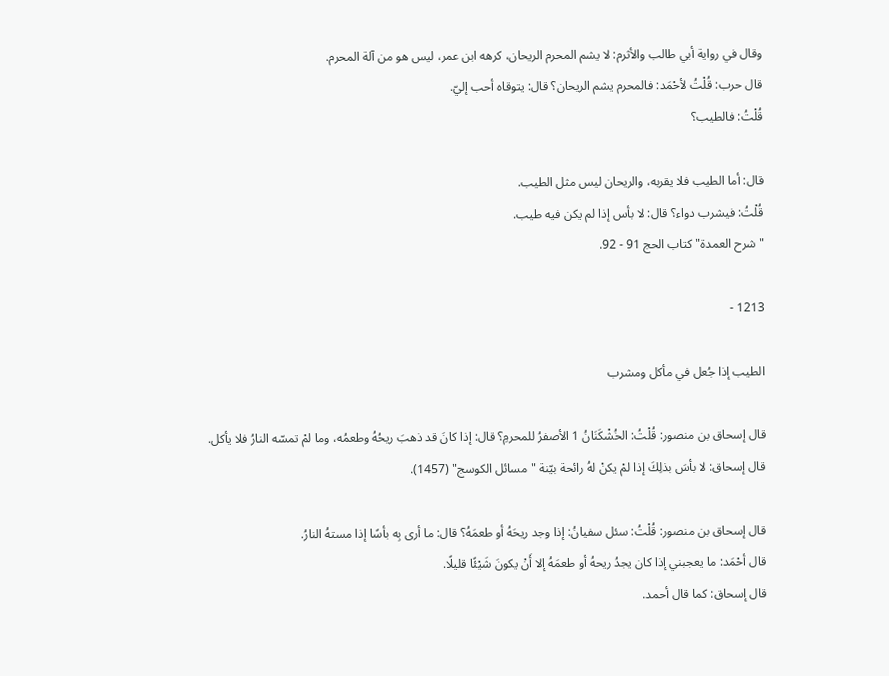وقال في رواية أبي طالب والأثرم: لا يشم المحرم الريحان، كرهه ابن عمر، ليس هو من آلة المحرم.
قال حرب: قُلْتُ لأحْمَد: فالمحرم يشم الريحان؟ قال: يتوقاه أحب إليّ.
قُلْتُ: فالطيب؟

قال: أما الطيب فلا يقربه، والريحان ليس مثل الطيب.
قُلْتُ: فيشرب دواء؟ قال: لا بأس إذا لم يكن فيه طيب.
"شرح العمدة" كتاب الحج 91 - 92.

1213 -

الطيب إذا جُعل في مأكل ومشرب

قال إسحاق بن منصور: قُلْتُ: الخُشْكَنَانُ 1 الأصفرُ للمحرمِ؟ قال: إذا كانَ قد ذهبَ ريحُهُ وطعمُه، وما لمْ تمسّه النارُ فلا يأكل.
قال إسحاق: لا بأسَ بذلِكَ إذا لمْ يكنْ لهُ رائحة بيّنة "مسائل الكوسج" (1457).

قال إسحاق بن منصور: قُلْتُ: سئل سفيانُ: إذا وجد ريحَهُ أو طعمَهُ؟ قال: ما أرى بِه بأسًا إذا مستهُ النارُ.
قال أحْمَد: ما يعجبني إذا كان يجدُ ريحهُ أو طعمَهُ إلا أَنْ يكونَ شَيْئًا قليلًا.
قال إسحاق: كما قال أحمد.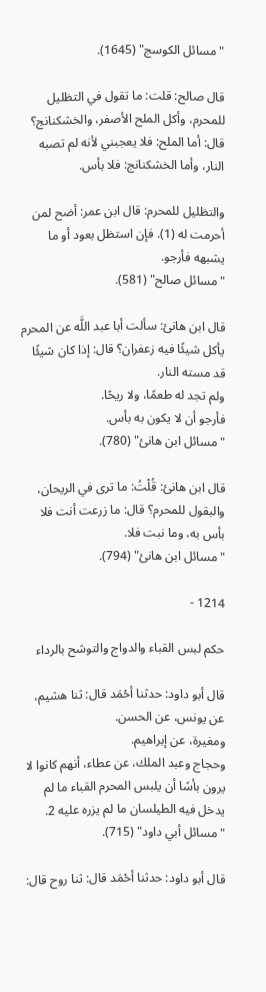"مسائل الكوسج" (1645).

قال صالح: قلت: ما تقول في التظليل للمحرم، وأكل الملح الأصفر، والخشكنانج؟ قال: أما الملح: فلا يعجبني لأنه لم تصبه النار، وأما الخشكنانج: فلا بأس.

والتظليل للمحرم: قال ابن عمر: أضح لمن أحرمت له (1). فإن استظل بعود أو ما يشبهه فأرجو.
"مسائل صالح" (581).

قال ابن هانئ: سألت أبا عبد اللَّه عن المحرم يأكل شيئًا فيه زعفران؟ قال: إذا كان شيئًا قد مسته النار.
ولم تجد له طعمًا، ولا ريحًا.
فأرجو أن لا يكون به بأس.
"مسائل ابن هانئ" (780).

قال ابن هانئ: قُلْتُ: ما ترى في الريحان، والبقول للمحرم؟ قال: ما زرعت أنت فلا بأس به، وما نبت فلا.
"مسائل ابن هانئ" (794).

1214 -

حكم لبس القباء والدواج والتوشح بالرداء

قال أبو داود: حدثنا أحْمَد قال: ثنا هشيم، عن يونس، عن الحسن.
ومغيرة، عن إبراهيم.
وحجاج وعبد الملك، عن عطاء، أنهم كانوا لا يرون بأسًا أن يلبس المحرم القباء ما لم يدخل فيه الطيلسان ما لم يزره عليه 2. "مسائل أبي داود" (715).

قال أبو داود: حدثنا أحْمَد قال: ثنا روح قال: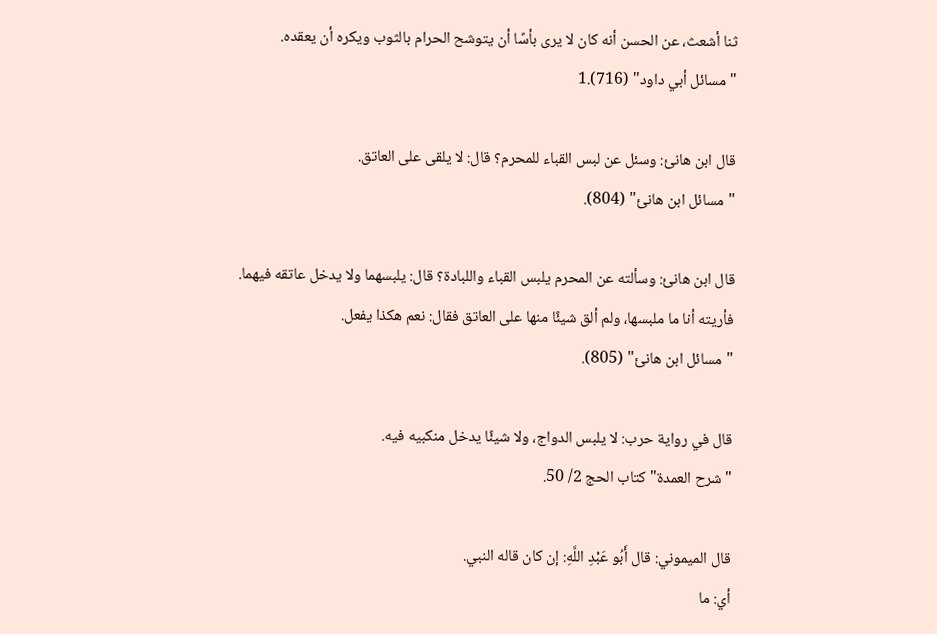ثنا أشعث، عن الحسن أنه كان لا يرى بأسًا أن يتوشح الحرام بالثوب ويكره أن يعقده.
"مسائل أبي داود" (716).1

قال ابن هانئ: وسئل عن لبس القباء للمحرم؟ قال: لا يلقى على العاتق.
"مسائل ابن هانئ" (804).

قال ابن هانئ: وسألته عن المحرم يلبس القباء واللبادة؟ قال: يلبسهما ولا يدخل عاتقه فيهما.
فأريته أنا ما ملبسها، ولم ألق شيئًا منها على العاتق فقال: نعم هكذا يفعل.
"مسائل ابن هانئ" (805).

قال في رواية حرب: لا يلبس الدواج، ولا شيئًا يدخل منكبيه فيه.
"شرح العمدة" كتاب الحج 2/ 50.

قال الميموني: قال أَبُو عَبْدِ اللَّهِ: إن كان قاله النبي.
أي: ما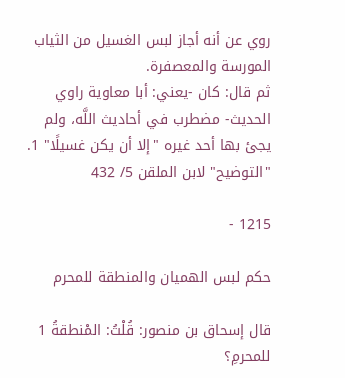روي عن أنه أجاز لبس الغسيل من الثياب المورسة والمعصفرة.
ثم قال: كان -يعني: أبا معاوية راوي الحديث- مضطرب في أحاديث اللَّه، ولم يجئ بها أحد غيره "إلا أن يكن غسيلًا" 1. "التوضيح" لابن الملقن 5/ 432

1215 -

حكم لبس الهميان والمنطقة للمحرم

قال إسحاق بن منصور: قُلْتُ: المْنطقةُ 1 للمحرمِ؟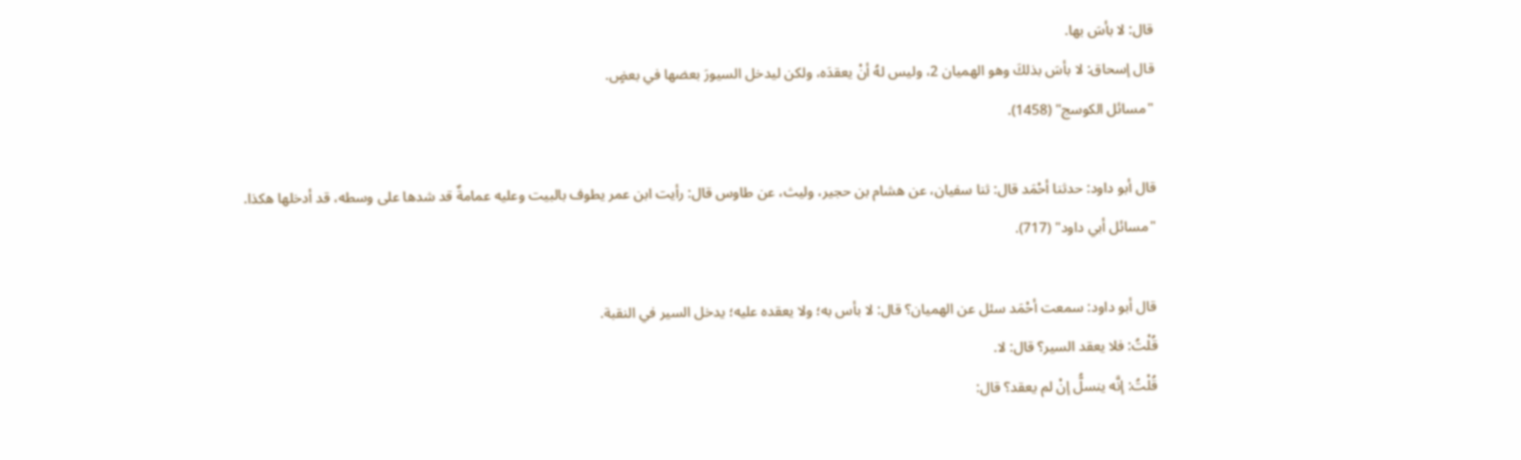قال: لا بأسَ بها.
قال إسحاق: لا بأسَ بذلكَ وهو الهميان 2، وليس لهُ أنْ يعقدَه، ولكن ليدخل السيورَ بعضها في بعضٍ.
"مسائل الكوسج" (1458).

قال أبو داود: حدثنا أحْمَد قال: ثنا سفيان، عن هشام بن حجير، وليث، عن طاوس قال: رأيت ابن عمر يطوف بالبيت وعليه عمامةٌ قد شدها على وسطه، قد أدخلها هكذا.
"مسائل أبي داود" (717).

قال أبو داود: سمعت أحْمَد سئل عن الهميان؟ قال: لا بأس به؛ ولا يعقده عليه؛ يدخل السير في النقبة.
قُلْتُ: فلا يعقد السير؟ قال: لا.
قُلْتُ: إنَّه ينسلُّ إنْ لم يعقد؟ قال: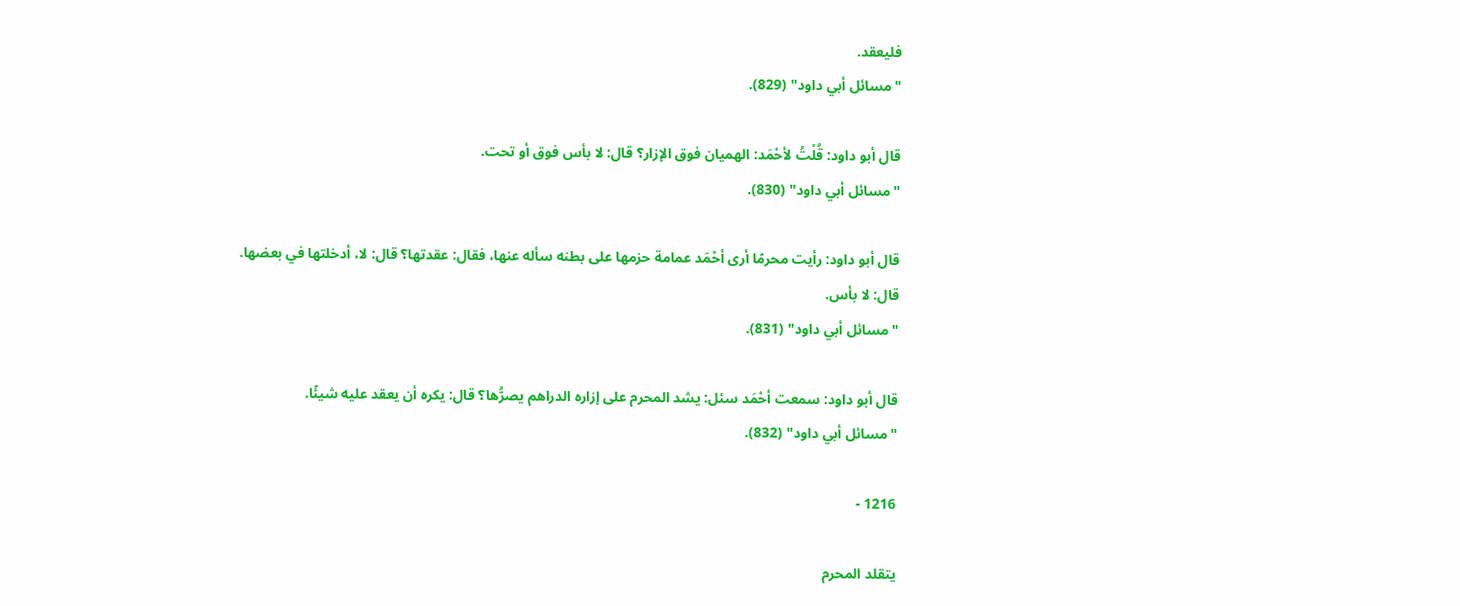فليعقد.
"مسائل أبي داود" (829).

قال أبو داود: قُلْتُ لأحْمَد: الهميان فوق الإزار؟ قال: لا بأس فوق أو تحت.
"مسائل أبي داود" (830).

قال أبو داود: رأيت محرمًا أرى أحْمَد عمامة حزمها على بطنه سأله عنها، فقال: عقدتها؟ قال: لا، أدخلتها في بعضها.
قال: لا بأس.
"مسائل أبي داود" (831).

قال أبو داود: سمعت أحْمَد سئل: يشد المحرم على إزاره الدراهم يصرُّها؟ قال: يكره أن يعقد عليه شيئًا.
"مسائل أبي داود" (832).

1216 -

يتقلد المحرم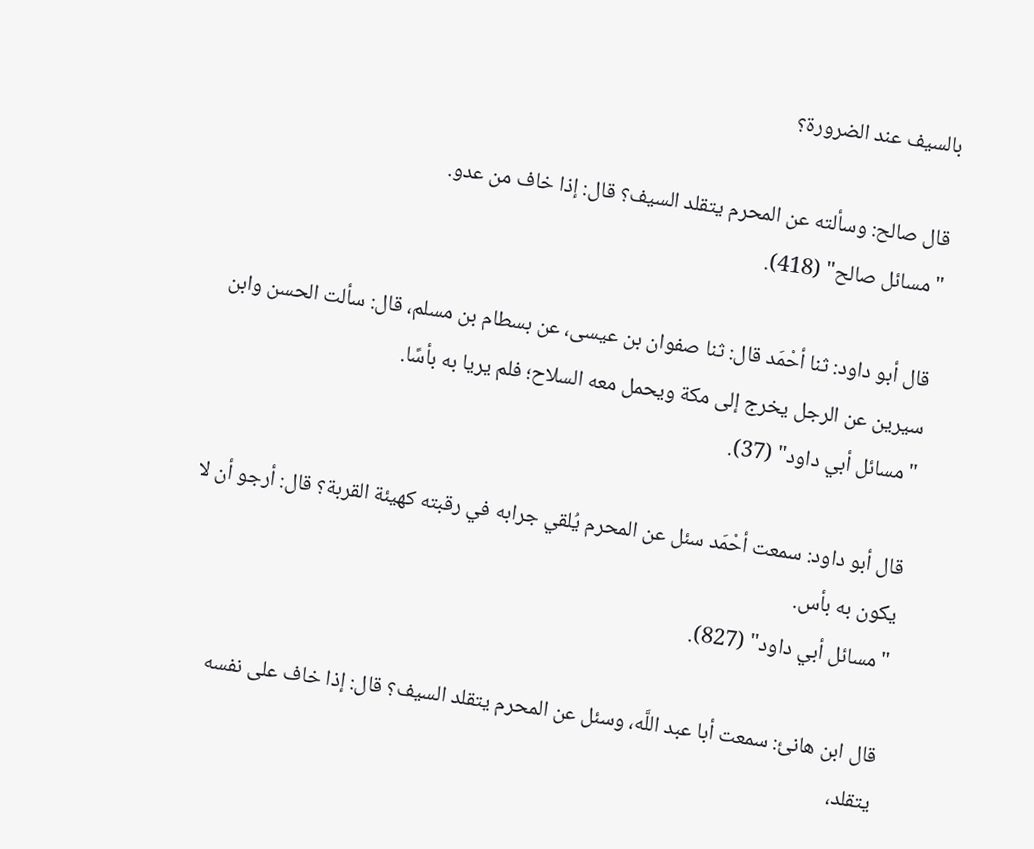بالسيف عند الضرورة؟

قال صالح: وسألته عن المحرم يتقلد السيف؟ قال: إذا خاف من عدو.
"مسائل صالح" (418).

قال أبو داود: ثنا أحْمَد قال: ثنا صفوان بن عيسى، عن بسطام بن مسلم، قال: سألت الحسن وابن سيرين عن الرجل يخرج إلى مكة ويحمل معه السلاح؛ فلم يريا به بأسًا.
"مسائل أبي داود" (37).

قال أبو داود: سمعت أحْمَد سئل عن المحرم يُلقي جرابه في رقبته كهيئة القربة؟ قال: أرجو أن لا يكون به بأس.
"مسائل أبي داود" (827).

قال ابن هانئ: سمعت أبا عبد اللَّه، وسئل عن المحرم يتقلد السيف؟ قال: إذا خاف على نفسه يتقلد،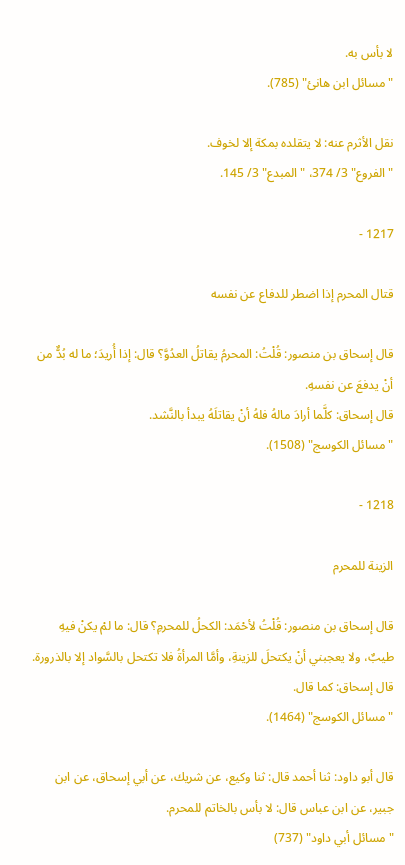لا بأس به.
"مسائل ابن هانئ" (785).

نقل الأثرم عنه: لا يتقلده بمكة إلا لخوف.
"الفروع" 3/ 374، "المبدع" 3/ 145.

1217 -

قتال المحرم إذا اضطر للدفاع عن نفسه

قال إسحاق بن منصور: قُلْتُ: المحرمُ يقاتلُ العدُوَّ؟ قال: إذا أُريدَ؛ ما له بُدٌّ من أنْ يدفعَ عن نفسهِ.
قال إسحاق: كلَّما أرادَ مالهُ فلهُ أنْ يقاتلَهُ يبدأ بالنَّشد.
"مسائل الكوسج" (1508).

1218 -

الزينة للمحرم

قال إسحاق بن منصور: قُلْتُ لأحْمَد: الكحلُ للمحرمِ؟ قال: ما لمْ يكنْ فيهِ طيبٌ، ولا يعجبني أنْ يكتحلَ للزينةِ، وأمَّا المرأةُ فلا تكتحل بالسَّواد إلا بالذرورة.
قال إسحاق: كما قال.
"مسائل الكوسج" (1464).

قال أبو داود: ثنا أحمد قال: ثنا وكيع، عن شريك، عن أبي إسحاق، عن ابن جبير، عن ابن عباس قال: لا بأس بالخاتم للمحرم.
"مسائل أبي داود" (737)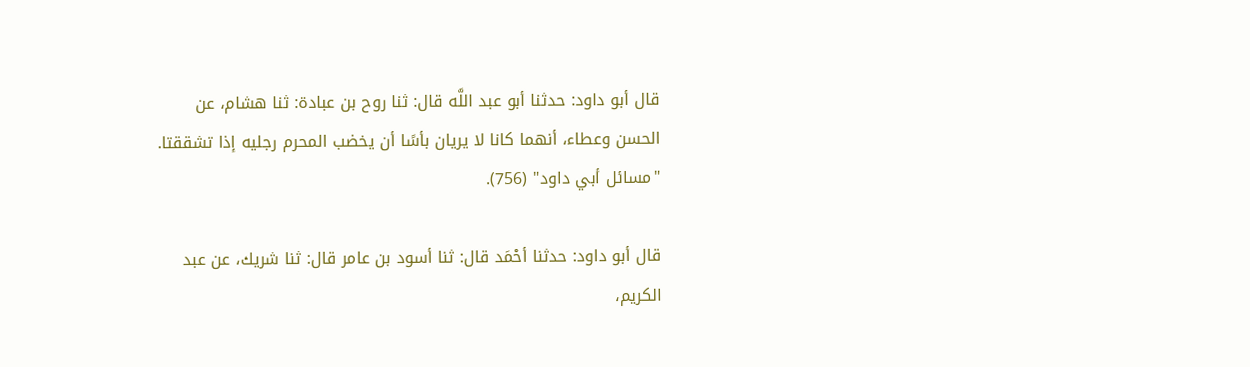قال أبو داود: حدثنا أبو عبد اللَّه قال: ثنا روح بن عبادة: ثنا هشام، عن الحسن وعطاء، أنهما كانا لا يريان بأسًا أن يخضب المحرم رجليه إذا تشققتا.
"مسائل أبي داود" (756).

قال أبو داود: حدثنا أحْمَد قال: ثنا أسود بن عامر قال: ثنا شريك، عن عبد الكريم،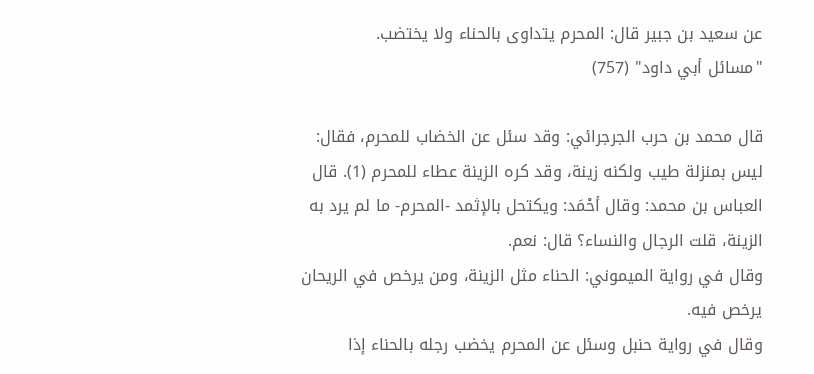عن سعيد بن جبير قال: المحرم يتداوى بالحناء ولا يختضب.
"مسائل أبي داود" (757)

قال محمد بن حرب الجرجرائي: وقد سئل عن الخضاب للمحرم، فقال: ليس بمنزلة طيب ولكنه زينة، وقد كره الزينة عطاء للمحرم (1). قال العباس بن محمد: وقال أحْمَد: ويكتحل بالإثمد -المحرم- ما لم يرد به الزينة، قلت الرجال والنساء؟ قال: نعم.
وقال في رواية الميموني: الحناء مثل الزينة، ومن يرخص في الريحان يرخص فيه.
وقال في رواية حنبل وسئل عن المحرم يخضب رجله بالحناء إذا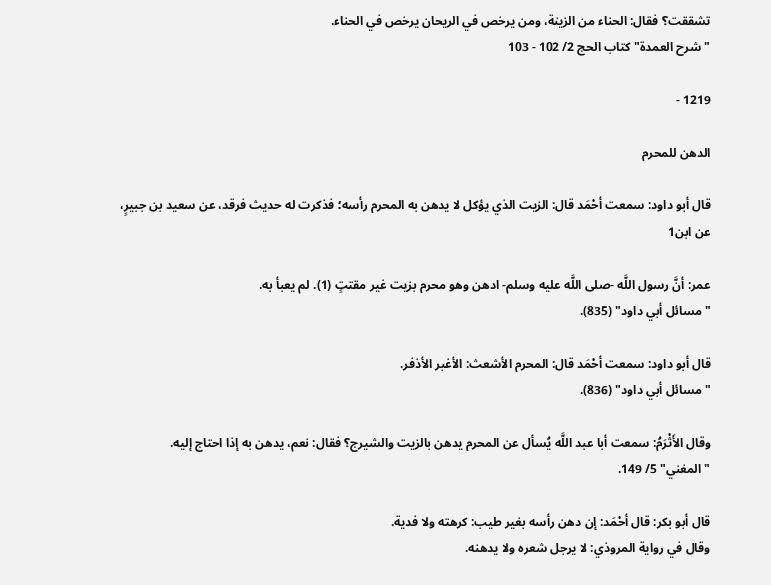تشققت؟ فقال: الحناء من الزينة، ومن يرخص في الريحان يرخص في الحناء.
"شرح العمدة" كتاب الحج 2/ 102 - 103

1219 -

الدهن للمحرم

قال أبو داود: سمعت أحْمَد قال: الزيت الذي يؤكل لا يدهن به المحرم رأسه؛ فذكرت له حديث فرقد، عن سعيد بن جبيرٍ، عن ابن1

عمر: أنَّ رسول اللَّه -صلى اللَّه عليه وسلم- ادهن وهو محرم بزيت غير مقتتٍ (1). لم يعبأ به.
"مسائل أبي داود" (835).

قال أبو داود: سمعت أحْمَد قال: المحرم الأشعث: الأغبر الأذفر.
"مسائل أبي داود" (836).

وقال الأَثْرَمُ: سمعت أبا عبد اللَّه يُسأل عن المحرم يدهن بالزيت والشيرج؟ فقال: نعم، يدهن به إذا احتاج إليه.
"المغني" 5/ 149.

قال أبو بكر: قال أحْمَد: إن دهن رأسه بغير طيب: كرهته ولا فدية.
وقال في رواية المروذي: لا يرجل شعره ولا يدهنه.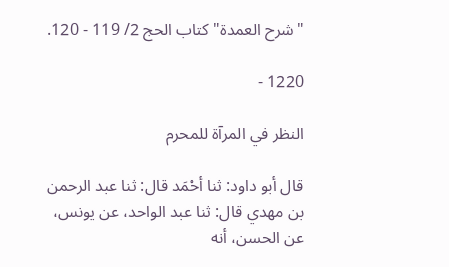"شرح العمدة" كتاب الحج 2/ 119 - 120.

1220 -

النظر في المرآة للمحرم

قال أبو داود: ثنا أحْمَد قال: ثنا عبد الرحمن بن مهدي قال: ثنا عبد الواحد، عن يونس، عن الحسن، أنه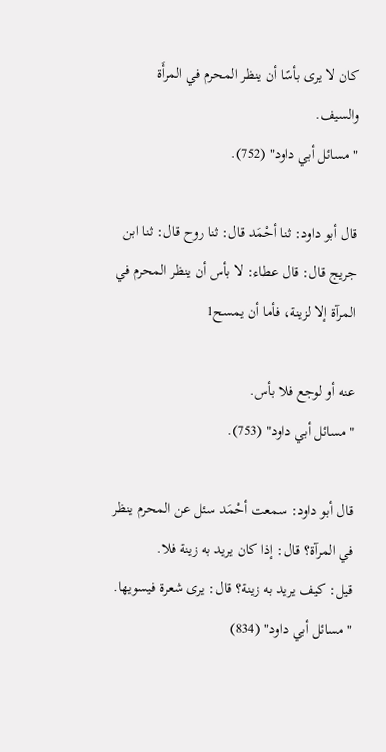كان لا يرى بأسًا أن ينظر المحرم في المرأَة والسيف.
"مسائل أبي داود" (752).

قال أبو داود: ثنا أحْمَد قال: ثنا روح قال: ثنا ابن جريج قال: قال عطاء: لا بأس أن ينظر المحرم في المرآة إلا لزينة، فأما أن يمسح1

عنه أو لوجع فلا بأس.
"مسائل أبي داود" (753).

قال أبو داود: سمعت أحْمَد سئل عن المحرم ينظر في المرآة؟ قال: إذا كان يريد به زينة فلا.
قيل: كيف يريد به زينة؟ قال: يرى شعرة فيسويها.
"مسائل أبي داود" (834)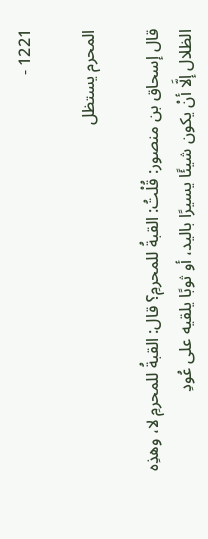1221 -

المحرم يستظل

قال إسحاق بن منصور: قُلْتُ: القبةُ للمحرمِ؟ قال: القبةُ للمحرمِ لا، وهذِه الظلال إلَّا أنْ يكون شيئًا يسيرًا باليد، أو ثوبًا يلقيه على عُودِ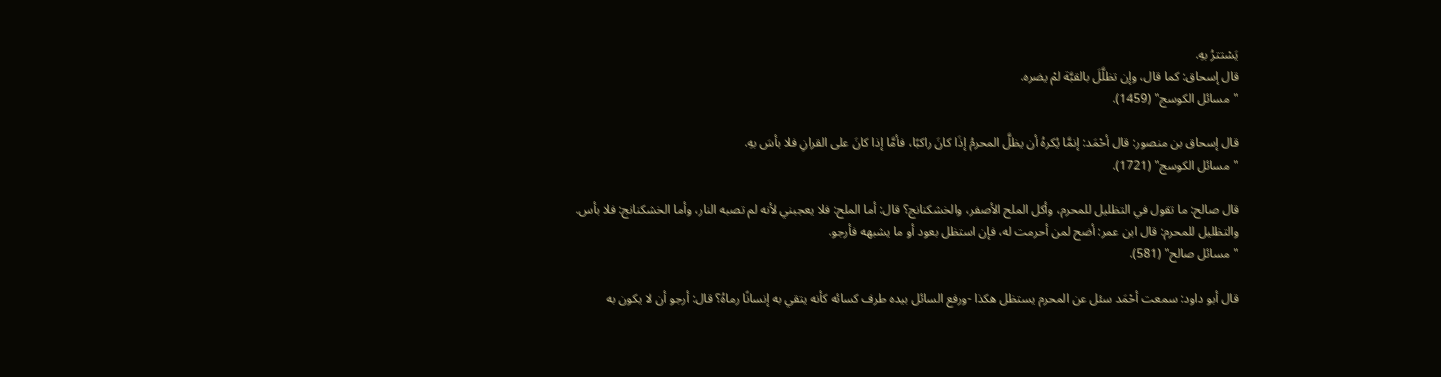يَسْتترُ بهِ.
قال إسحاق: كما قال، وإن تظلَّلَ بالقبَّة لمْ يضره.
"مسائل الكوسج" (1459).

قال إسحاق بن منصور: قال أحْمَد: إنمَّا يُكرهُ أن يظلَّ المحرمُ إذَا كانَ راكبًا، فأمَّا إذا كانَ على القرانِ فلا بأسَ بهِ.
"مسائل الكوسج" (1721).

قال صالح: ما تقول في التظليل للمحرم، وأكل الملح الأصفر، والخشكنانج؟ قال: أما الملح: فلا يعجبني لأنه لم تصبه النار، وأما الخشكنانج: فلا بأس.
والتظليل للمحرم: قال ابن عمر: أضح لمن أحرمت له، فإن استظل بعود أو ما يشبهه فأرجو.
"مسائل صالح" (581).

قال أبو داود: سمعت أحْمَد سئل عن المحرم يستظل هكذا -ورفع السائل بيده طرف كسائه كأنه يتقي به إنسانًا رماهُ؟ قال: أرجو أن لا يكون به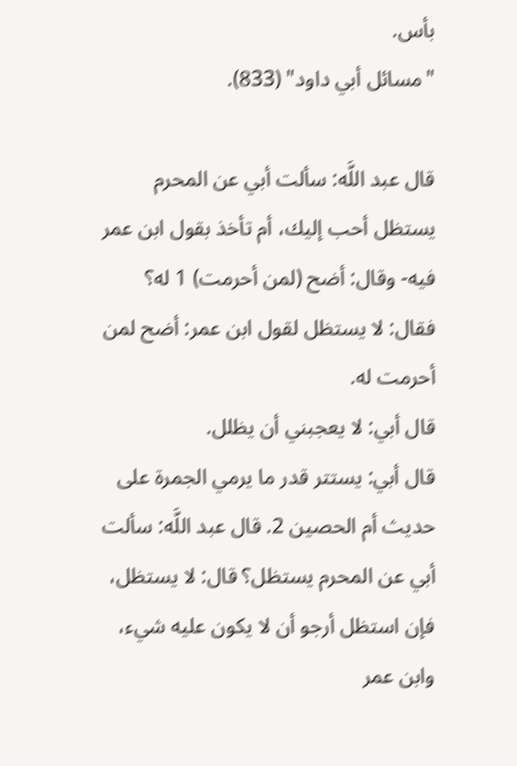بأس.
"مسائل أبي داود" (833).

قال عبد اللَّه: سألت أبي عن المحرم يستظل أحب إليك، أم تأخذ بقول ابن عمر فيه- وقال: أضح (لمن أحرمت) 1 له؟ فقال: لا يستظل لقول ابن عمر: أضح لمن أحرمت له.
قال أبي: لا يعجبني أن يظلل.
قال أبي: يستتر قدر ما يرمي الجمرة على حديث أم الحصين 2. قال عبد اللَّه: سألت أبي عن المحرم يستظل؟ قال: لا يستظل، فإن استظل أرجو أن لا يكون عليه شيء، وابن عمر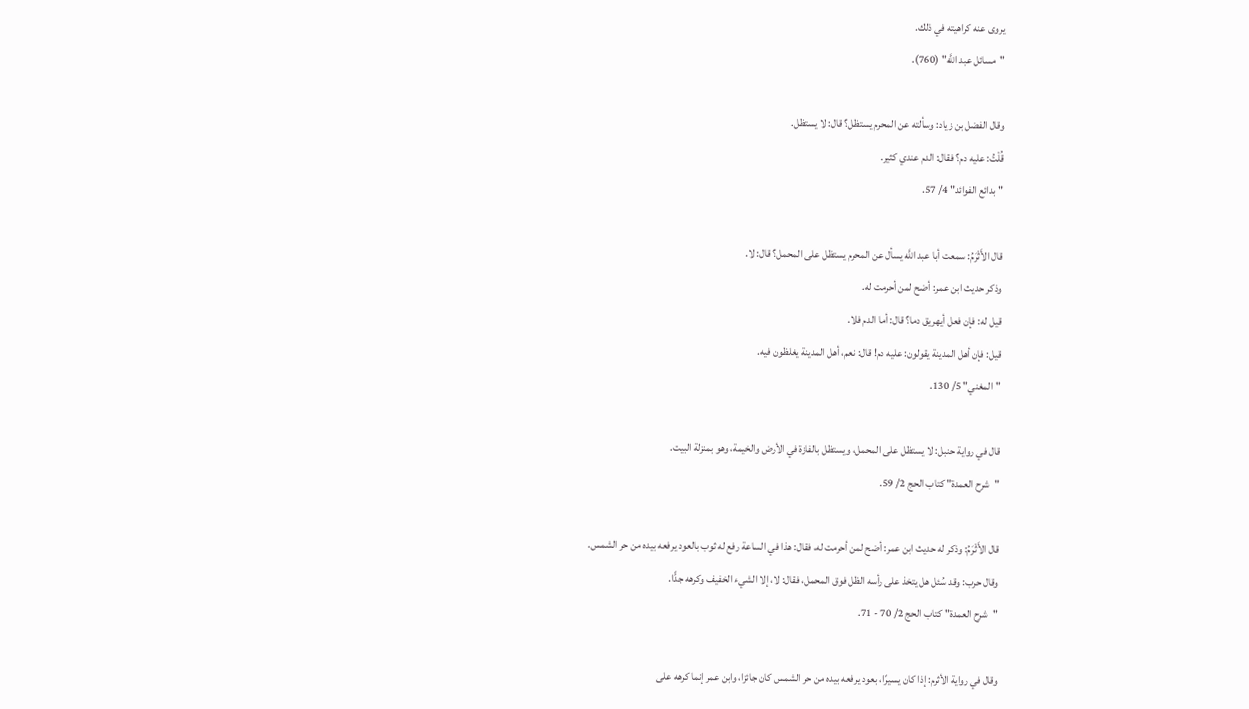يروى عنه كراهيته في ذلك.
"مسائل عبد اللَّه" (760).

وقال الفضل بن زياد: وسألته عن المحرم يستظل؟ قال: لا يستظل.
قُلْتُ: عليه دم؟ فقال: الدم عندي كثير.
"بدائع الفوائد" 4/ 57.

قال الأَثْرَمُ: سمعت أبا عبد اللَّه يسأل عن المحرم يستظل على المحمل؟ قال: لا.
وذكر حديث ابن عمر: أضح لمن أحرمت له.
قيل له: فإن فعل أيهريق دما؟ قال: أما الدم فلا.
قيل: فإن أهل المدينة يقولون: عليه دم! قال: نعم، أهل المدينة يغلظون فيه.
"المغني" 5/ 130.

قال في رواية حنبل: لا يستظل على المحمل، ويستظل بالفازة في الأرض والخيمة، وهو بمنزلة البيت.
"شرح العمدة" كتاب الحج 2/ 59.

قال الأَثْرَمُ: وذكر له حديث ابن عمر: أضح لمن أحرمت له، فقال: هذا في الساعة رفع له ثوب بالعود يرفعه بيده من حر الشمس.
وقال حرب: وقد سُئل هل يتخذ على رأسه الظل فوق المحمل، فقال: لا، إلا الشيء الخفيف وكرهه جدًّا.
"شرح العمدة" كتاب الحج 2/ 70 - 71.

وقال في رواية الأثرم: إذا كان يسيرًا، بعود يرفعه بيده من حر الشمس كان جائزا، وابن عمر إنما كرهه على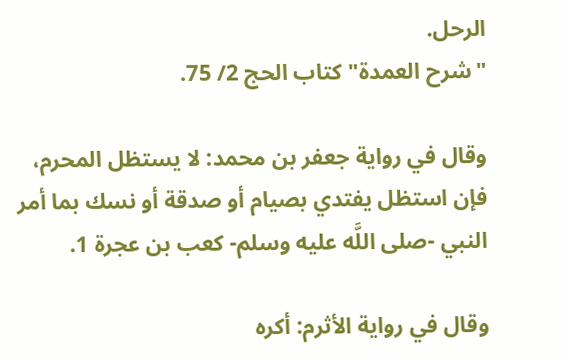الرحل.
"شرح العمدة" كتاب الحج 2/ 75.

وقال في رواية جعفر بن محمد: لا يستظل المحرم، فإن استظل يفتدي بصيام أو صدقة أو نسك بما أمر النبي -صلى اللَّه عليه وسلم- كعب بن عجرة 1.

وقال في رواية الأثرم: أكره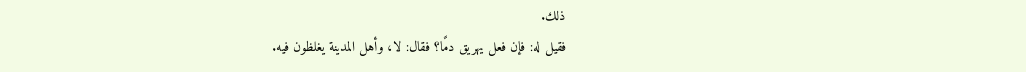ذلك.
فقيل له: فإن فعل يهريق دمًا؟ فقال: لا، وأهل المدينة يغلظون فيه.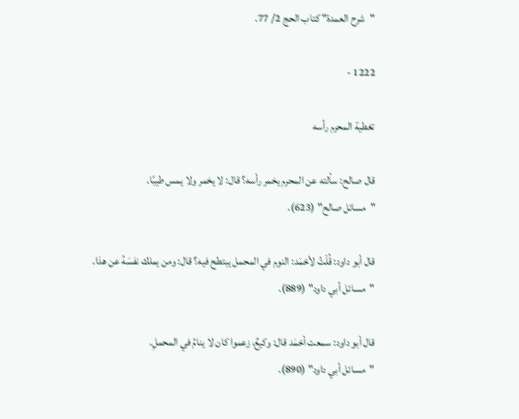"شرح العمدة" كتاب الحج 2/ 77.

1222 -

تغطية المحرم رأسه

قال صالح: سألته عن المحرم يخمر رأسه؟ قال: لا يخمر ولا يمس طيبًا.
"مسائل صالح" (623).

قال أبو داود: قُلْتُ لأحْمَد: النوم في المحمل يبتطح فيه؟ قال: ومن يملك نفسَهُ عن هذا.
"مسائل أبي داود" (889).

قال أبو داود: سمعت أحْمَد قال: وكيعٌ، زعموا كان لا ينامُ في المحملِ.
"مسائل أبي داود" (890).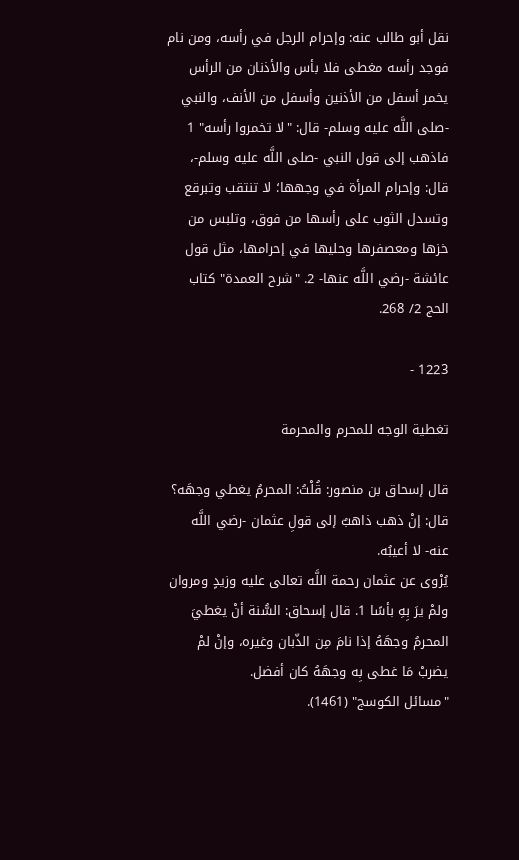نقل أبو طالب عنه: وإحرام الرجل في رأسه، ومن نام فوجد رأسه مغطى فلا بأس والأذنان من الرأس يخمر أسفل من الأذنين وأسفل من الأنف، والنبي -صلى اللَّه عليه وسلم- قال: "لا تخمروا رأسه" 1 فاذهب إلى قول النبي -صلى اللَّه عليه وسلم-، قال: وإحرام المرأة في وجهها؛ لا تنتقب وتبرقع وتسدل الثوب على رأسها من فوق، وتلبس من خزها ومعصفرها وحليها في إحرامها، مثل قول عائشة -رضي اللَّه عنها- 2. "شرح العمدة" كتاب الحج 2/ 268.

1223 -

تغطية الوجه للمحرم والمحرمة

قال إسحاق بن منصور: قُلْتُ: المحرمُ يغطي وجهَه؟ قال: إنْ ذهب ذاهبٌ إلى قولِ عثمان -رضي اللَّه عنه- لا أعيبُه.
يُرْوى عن عثمان رحمة اللَّه تعالى عليه وزيدٍ ومروان ولمْ يرَ بِهِ بأسًا 1. قال إسحاق: السُّنة أنْ يغطيَ المحرمُ وجهَهُ إذا نامَ مِن الذّبان وغيره، وإنْ لمْ يضربْ مَا غطى بِه وجهَهُ كان أفضل.
"مسائل الكوسج" (1461).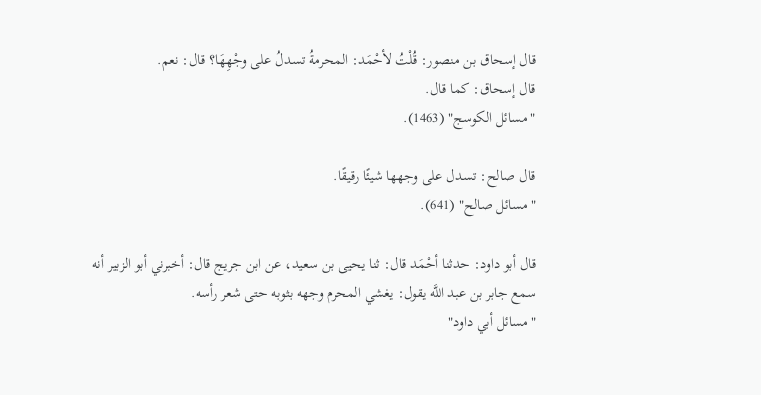قال إسحاق بن منصور: قُلْتُ لأحْمَد: المحرمةُ تسدلُ على وجْهِهَا؟ قال: نعم.
قال إسحاق: كما قال.
"مسائل الكوسج" (1463).

قال صالح: تسدل على وجهها شيئًا رقيقًا.
"مسائل صالح" (641).

قال أبو داود: حدثنا أحْمَد قال: ثنا يحيى بن سعيد، عن ابن جريج قال: أخبرني أبو الزبير أنه سمع جابر بن عبد اللَّه يقول: يغشي المحرم وجهه بثوبه حتى شعر رأسه.
"مسائل أبي داود"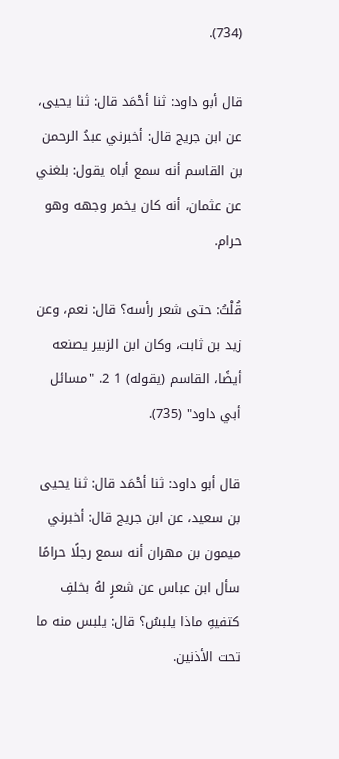(734).

قال أبو داود: ثنا أحْمَد قال: ثنا يحيى، عن ابن جريج قال: أخبرني عبدُ الرحمن بن القاسم أنه سمع أباه يقول: بلغني عن عثمان، أنه كان يخمر وجهه وهو حرام.

قُلْتُ: حتى شعر رأسه؟ قال: نعم، وعن زيد بن ثابت، وكان ابن الزبير يصنعه أيضًا، القاسم (يقوله) 1 2. "مسائل أبي داود" (735).

قال أبو داود: ثنا أحْمَد قال: ثنا يحيى بن سعيد، عن ابن جريج قال: أخبرني ميمون بن مهران أنه سمع رجلًا حرامًا سأل ابن عباس عن شعرٍ لهُ بخلفِ كتفيهِ ماذا يلبسُ؟ قال: يلبس منه ما تحت الأذنين.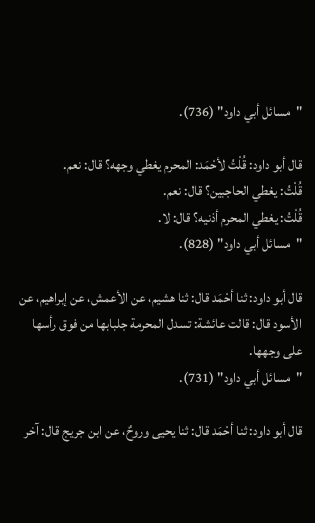"مسائل أبي داود" (736).

قال أبو داود: قُلْتُ لأحْمَد: المحرم يغطي وجهه؟ قال: نعم.
قُلْتُ: يغطي الحاجبين؟ قال: نعم.
قُلْتُ: يغطي المحرم أذنيه؟ قال: لا.
"مسائل أبي داود" (828).

قال أبو داود: ثنا أحْمَد قال: ثنا هشيم، عن الأعمش، عن إبراهيم، عن الأسود قال: قالت عائشة: تسدل المحرمة جلبابها من فوق رأسها على وجهها.
"مسائل أبي داود" (731).

قال أبو داود: ثنا أحْمَد قال: ثنا يحيى وروحٌ، عن ابن جريج قال: آخر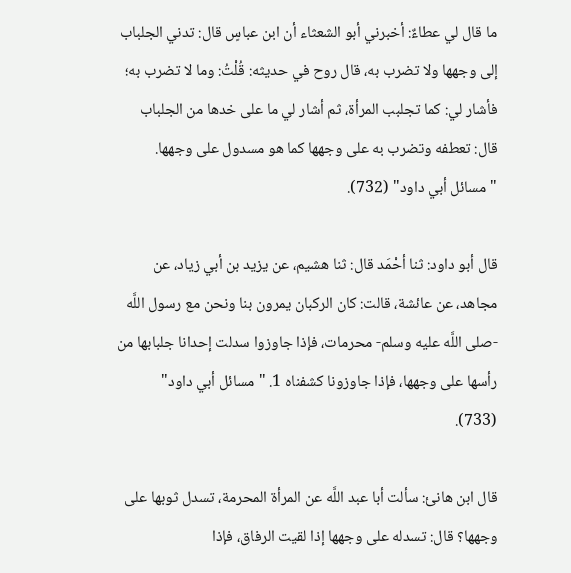ما قال لي عطاءٌ: أخبرني أبو الشعثاء أن ابن عباسٍ قال: تدني الجلباب إلى وجهها ولا تضرب به، قال روح في حديثه: قُلْتُ: وما لا تضرب به؛ فأشار لي: كما تجلبب المرأة، ثم أشار لي ما على خدها من الجلباب قال: تعطفه وتضرب به على وجهها كما هو مسدول على وجهها.
"مسائل أبي داود" (732).

قال أبو داود: ثنا أحْمَد قال: ثنا هشيم، عن يزيد بن أبي زياد، عن مجاهد، عن عائشة، قالت: كان الركبان يمرون بنا ونحن مع رسول اللَّه -صلى اللَّه عليه وسلم- محرمات، فإذا جاوزوا سدلت إحدانا جلبابها من رأسها على وجهها، فإذا جاوزونا كشفناه 1. "مسائل أبي داود" (733).

قال ابن هانئ: سألت أبا عبد اللَّه عن المرأة المحرمة، تسدل ثوبها على وجهها؟ قال: تسدله على وجهها إذا لقيت الرفاق، فإذا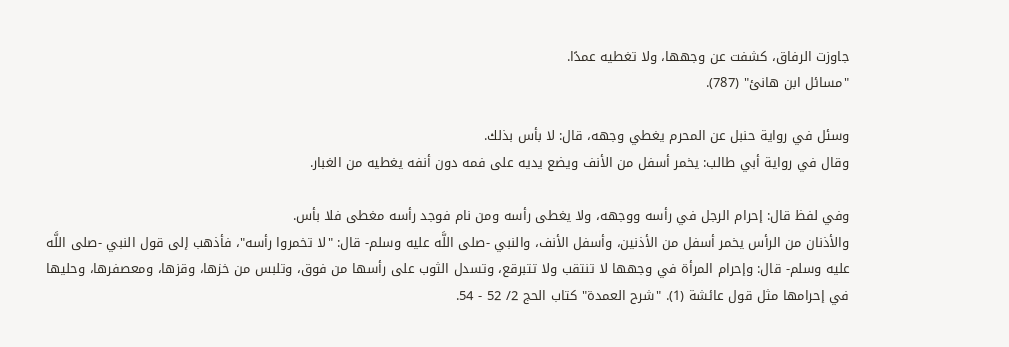جاوزت الرفاق، كشفت عن وجهها، ولا تغطيه عمدًا.
"مسائل ابن هانئ" (787).

وسئل في رواية حنبل عن المحرم يغطي وجهه، قال: لا بأس بذلك.
وقال في رواية أبي طالب: يخمر أسفل من الأنف ويضع يديه على فمه دون أنفه يغطيه من الغبار.

وفي لفظ قال: إحرام الرجل في رأسه ووجهه، ولا يغطى رأسه ومن نام فوجد رأسه مغطى فلا بأس.
والأذنان من الرأس يخمر أسفل من الأذنين، وأسفل الأنف، والنبي -صلى اللَّه عليه وسلم- قال: "لا تخمروا رأسه"، فأذهب إلى قول النبي -صلى اللَّه عليه وسلم- قال: وإحرام المرأة في وجهها لا تنتقب ولا تتبرقع، وتسدل الثوب على رأسها من فوق، وتلبس من خزها، وقزها، ومعصفرها، وحليها في إحرامها مثل قول عائشة (1). "شرح العمدة" كتاب الحج 2/ 52 - 54.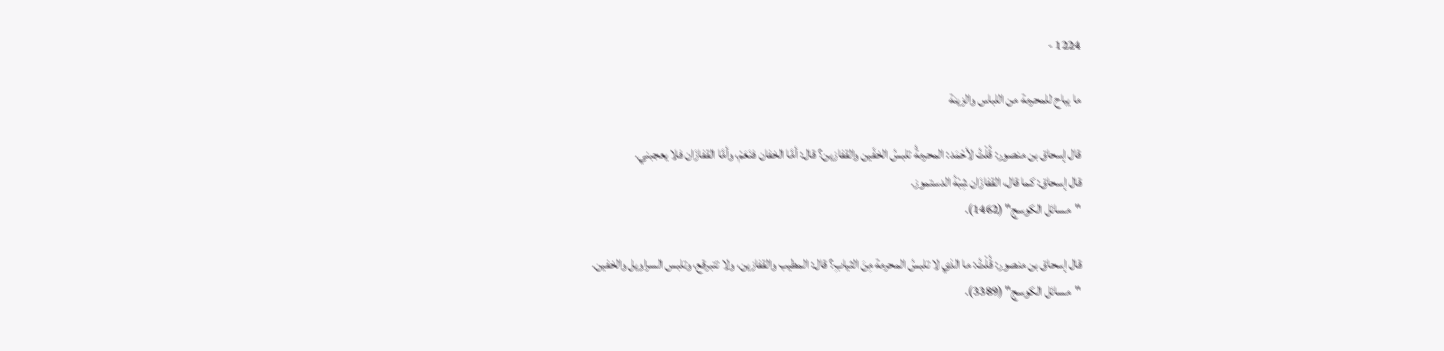1224 -

ما يباح للمحرمة من اللباس والزينة

قال إسحاق بن منصور: قُلْتُ لأحْمَد: المحرمةُ تلبسُ الخفّين والقفازين؟ قال: أمَّا الخفان فنَعَمْ، وأمَّا القفازَان فلا يعجبني.
قال إسحاق: كما قال، القفازَان شِبْهُ الدستموز.
"مسائل الكوسج" (1462).

قال إسحاق بن منصور: قُلْتُ: ما الذي لا تلبسُ المحرمة مِنَ الثيابِ؟ قال: المطيب والقفازين، ولا تتبرقع، وتلبس السراويل والخفين.
"مسائل الكوسج" (3389).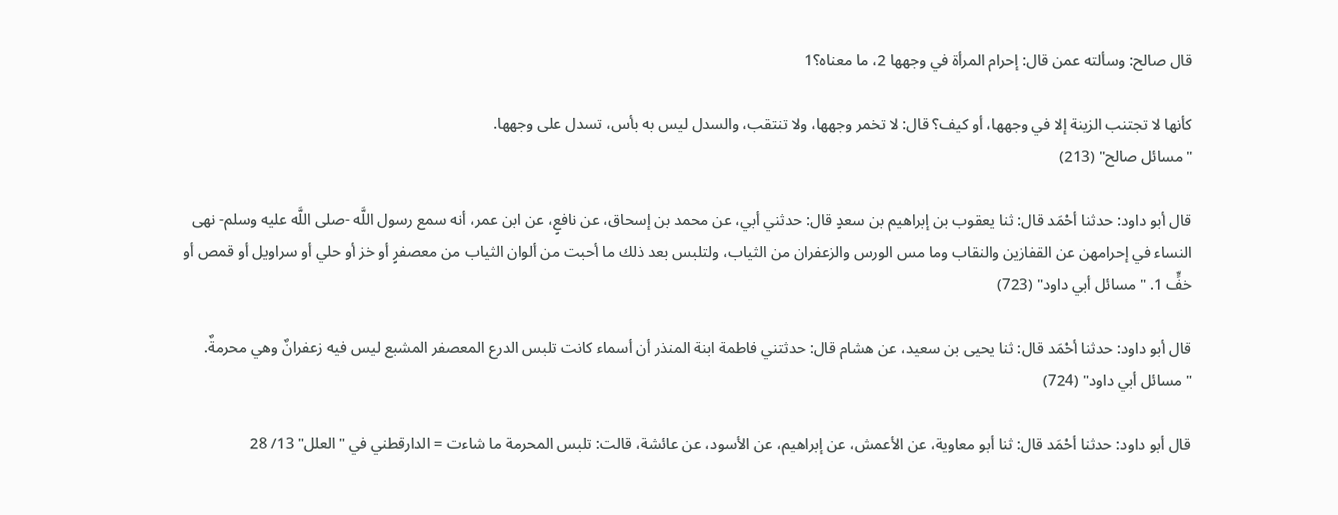قال صالح: وسألته عمن قال: إحرام المرأة في وجهها 2، ما معناه؟1

كأنها لا تجتنب الزينة إلا في وجهها، أو كيف؟ قال: لا تخمر وجهها، ولا تنتقب، والسدل ليس به بأس، تسدل على وجهها.
"مسائل صالح" (213)

قال أبو داود: حدثنا أحْمَد قال: ثنا يعقوب بن إبراهيم بن سعدٍ قال: حدثني أبي، عن محمد بن إسحاق، عن نافعٍ، عن ابن عمر، أنه سمع رسول اللَّه -صلى اللَّه عليه وسلم- نهى النساء في إحرامهن عن القفازين والنقاب وما مس الورس والزعفران من الثياب، ولتلبس بعد ذلك ما أحبت من ألوان الثياب من معصفرٍ أو خز أو حلي أو سراويل أو قمص أو خفٍّ 1. "مسائل أبي داود" (723)

قال أبو داود: حدثنا أحْمَد قال: ثنا يحيى بن سعيد، عن هشام قال: حدثتني فاطمة ابنة المنذر أن أسماء كانت تلبس الدرع المعصفر المشبع ليس فيه زعفرانٌ وهي محرمةٌ.
"مسائل أبي داود" (724)

قال أبو داود: حدثنا أحْمَد قال: ثنا أبو معاوية، عن الأعمش، عن إبراهيم، عن الأسود، عن عائشة، قالت: تلبس المحرمة ما شاءت = الدارقطني في "العلل" 13/ 28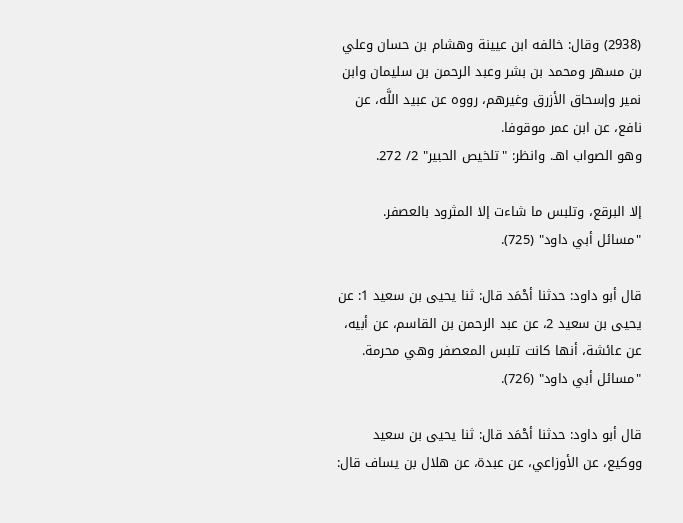(2938) وقال: خالفه ابن عيينة وهشام بن حسان وعلي بن مسهر ومحمد بن بشر وعبد الرحمن بن سليمان وابن نمير وإسحاق الأزرق وغيرهم، رووه عن عبيد اللَّه، عن نافع، عن ابن عمر موقوفا.
وهو الصواب اهـ. وانظر: "تلخيص الحبير" 2/ 272.

إلا البرقع، وتلبس ما شاءت إلا المثرود بالعصفر.
"مسائل أبي داود" (725).

قال أبو داود: حدثنا أحْمَد قال: ثنا يحيى بن سعيد 1: عن يحيى بن سعيد 2، عن عبد الرحمن بن القاسم، عن أبيه، عن عائشة، أنها كانت تلبس المعصفر وهي محرمة.
"مسائل أبي داود" (726).

قال أبو داود: حدثنا أحْمَد قال: ثنا يحيى بن سعيد ووكيع، عن الأوزاعي، عن عبدة، عن هلال بن يساف قال: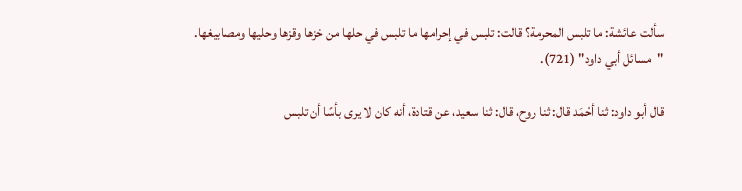سألت عائشة: ما تلبس المحرمة؟ قالت: تلبس في إحرامها ما تلبس في حلها من خزها وقزها وحليها ومصابيغها.
"مسائل أبي داود" (721).

قال أبو داود: ثنا أحْمَد قال: ثنا روح، قال: ثنا سعيد، عن قتادة، أنه كان لا يرى بأسًا أن تلبس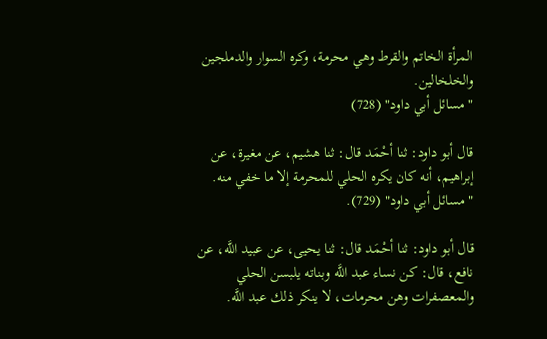المرأة الخاتم والقرط وهي محرمة، وكره السوار والدملجين والخلخالين.
"مسائل أبي داود" (728)

قال أبو داود: ثنا أحْمَد قال: ثنا هشيم، عن مغيرة، عن إبراهيم، أنه كان يكره الحلي للمحرمة إلا ما خفي منه.
"مسائل أبي داود" (729).

قال أبو داود: ثنا أحْمَد قال: ثنا يحيى، عن عبيد اللَّه، عن نافع، قال: كن نساء عبد اللَّه وبناته يلبسن الحلي والمعصفرات وهن محرمات، لا ينكر ذلك عبد اللَّه.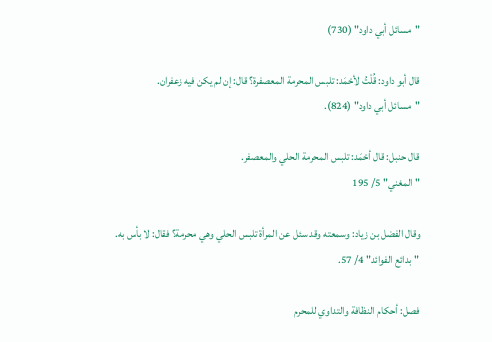"مسائل أبي داود" (730)

قال أبو داود: قُلْتُ لأحْمَد: تلبس المحرمة المعصفرة؟ قال: إن لم يكن فيه زعفران.
"مسائل أبي داود" (824).

قال حنبل: قال أحْمَد: تلبس المحرمة الحلي والمعصفر.
"المغني" 5/ 195

وقال الفضل بن زياد: وسمعته وقد سئل عن المرأة تلبس الحلي وهي محرمة؟ فقال: لا بأس به.
"بدائع الفوائد" 4/ 57.

فصل: أحكام النظافة والتداوي للمحرم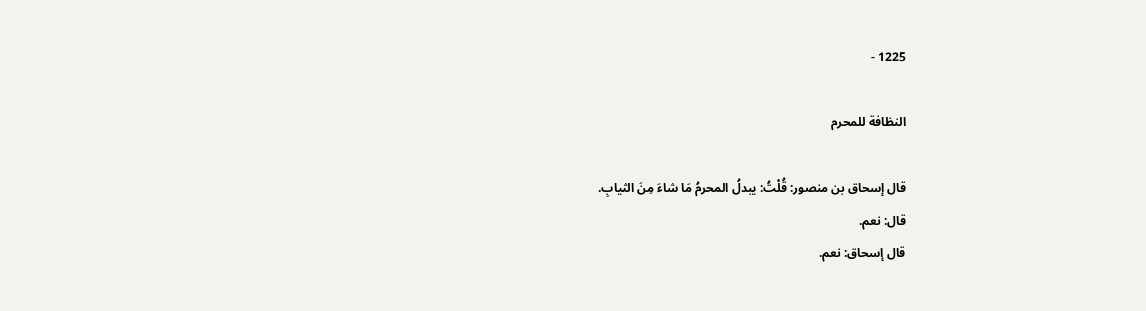1225 -

النظافة للمحرم

قال إسحاق بن منصور: قُلْتُ: يبدلُ المحرمُ مَا شاءَ مِنَ الثيابِ.
قال: نعم.
قال إسحاق: نعم.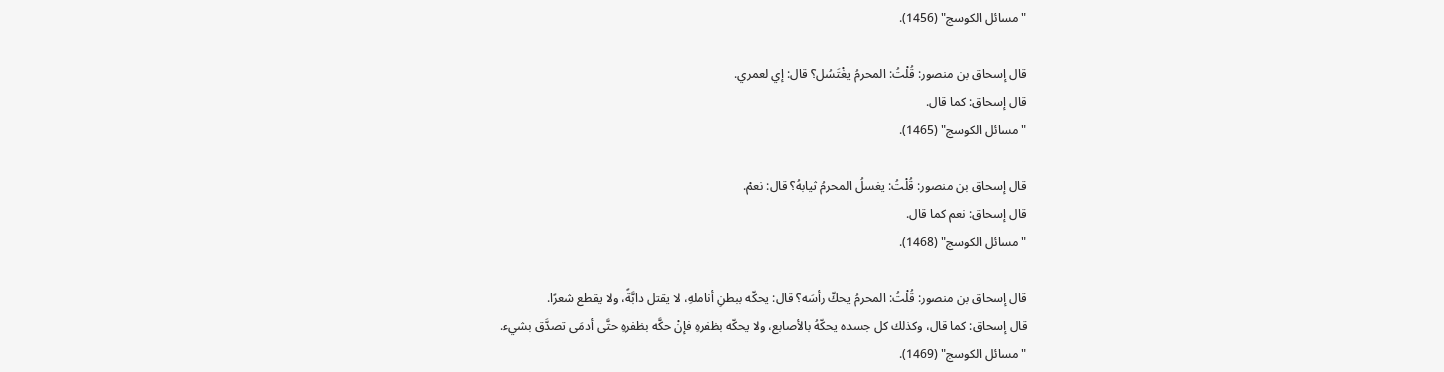"مسائل الكوسج" (1456).

قال إسحاق بن منصور: قُلْتُ: المحرمُ يغْتَسُل؟ قال: إي لعمري.
قال إسحاق: كما قال.
"مسائل الكوسج" (1465).

قال إسحاق بن منصور: قُلْتُ: يغسلُ المحرمُ ثيابهُ؟ قال: نعمْ.
قال إسحاق: نعم كما قال.
"مسائل الكوسج" (1468).

قال إسحاق بن منصور: قُلْتُ: المحرمُ يحكّ رأسَه؟ قال: يحكّه ببطنِ أناملهِ، لا يقتل دابَّةً، ولا يقطع شعرًا.
قال إسحاق: كما قال، وكذلك كل جسده يحكّهُ بالأصابع، ولا يحكّه بظفرهِ فإنْ حكَّه بظفرهِ حتَّى أدمَى تصدَّق بشيء.
"مسائل الكوسج" (1469).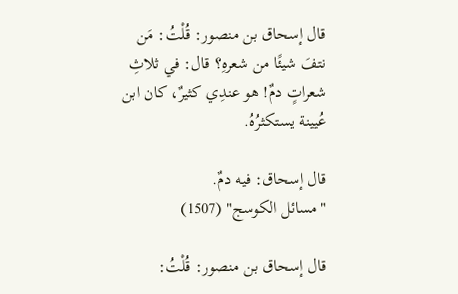قال إسحاق بن منصور: قُلْتُ: مَن نتفَ شيئًا من شعرهِ؟ قال: في ثلاثِ شعراتٍ دمٌ! هو عندِي كثيرٌ، كان ابن عُيينة يستكثرُهُ.

قال إسحاق: فيه دمٌ.
"مسائل الكوسج" (1507)

قال إسحاق بن منصور: قُلْتُ: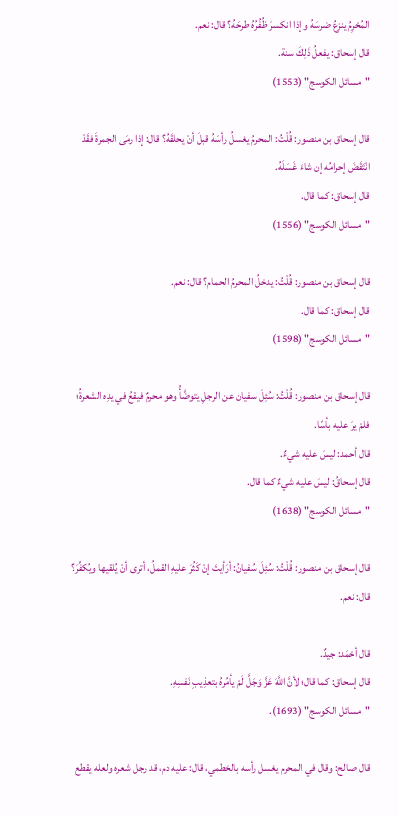المُحْرِمُ ينزعُ ضرسَهُ وإذا انكسرَ ظُفُرُهُ طرحَهُ؟ قال: نعم.
قال إسحاق: يفعلُ ذَلِكَ سنة.
"مسائل الكوسج" (1553)

قال إسحاق بن منصور: قُلْتُ: المحرمُ يغسلُ رأسَهُ قبلَ أنْ يحلقَهُ؟ قال: إذا رمَى الجمرةَ فقَدْ انْتَقَضَ إحرامُه إن شاءَ غَسَلَهُ.
قال إسحاق: كما قال.
"مسائل الكوسج" (1556)

قال إسحاق بن منصور: قُلْتُ: يدخلُ المحرمُ الحمام؟ قال: نعم.
قال إسحاق: كما قال.
"مسائل الكوسج" (1598)

قال إسحاق بن منصور: قُلْتُ: سُئِلَ سفيان عن الرجلِ يتوضَّأُ وهو محرمٌ فيقعُ في يدِه الشعرةُ؛ فلمْ يرَ عليه بأسًا.
قال أحمد: ليسَ عليه شيءٌ.
قال إسحاقُ: ليسَ عليه شيءٌ كما قال.
"مسائل الكوسج" (1638)

قال إسحاق بن منصور: قُلْتُ: سُئِلَ سُفيانُ: أرَأيتَ إنْ كَثُرَ عليهِ القملُ، أترى أنْ يُلقيها ويُكفِّرَ؟ قال: نعم.

قال أحْمَد: جيدٌ.
قال إسحاق: كما قال؛ لأنَّ اللَّهَ عَزَّ وَجَلَّ لَمْ يأمُرهُ بتعذِيبِ نَفسِهِ.
"مسائل الكوسج" (1693).

قال صالح: وقال في المحرم يغسل رأسه بالخطمي، قال: عليه دم، قد رجل شعره ولعله يقطع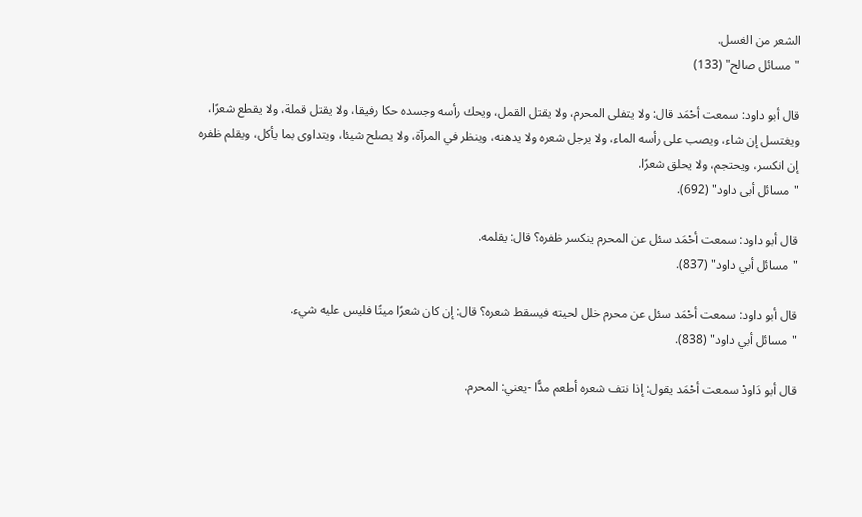الشعر من الغسل.
"مسائل صالح" (133)

قال أبو داود: سمعت أحْمَد قال: ولا يتفلى المحرم، ولا يقتل القمل، ويحك رأسه وجسده حكا رفيقا، ولا يقتل قملة، ولا يقطع شعرًا، ويغتسل إن شاء، ويصب على رأسه الماء، ولا يرجل شعره ولا يدهنه، وينظر في المرآة، ولا يصلح شيئا، ويتداوى بما يأكل، ويقلم ظفره إن انكسر، ويحتجم، ولا يحلق شعرًا.
"مسائل أبى داود" (692).

قال أبو داود: سمعت أحْمَد سئل عن المحرم ينكسر ظفره؟ قال: يقلمه.
"مسائل أبي داود" (837).

قال أبو داود: سمعت أحْمَد سئل عن محرم خلل لحيته فيسقط شعره؟ قال: إن كان شعرًا ميتًا فليس عليه شيء.
"مسائل أبي داود" (838).

قال أبو دَاودْ سمعت أحْمَد يقول: إذا نتف شعره أطعم مدًّا -يعني: المحرم.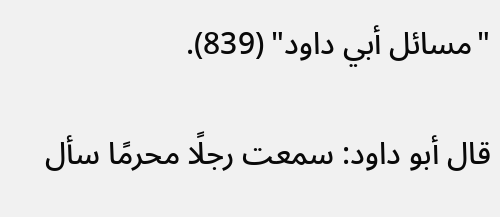"مسائل أبي داود" (839).

قال أبو داود: سمعت رجلًا محرمًا سأل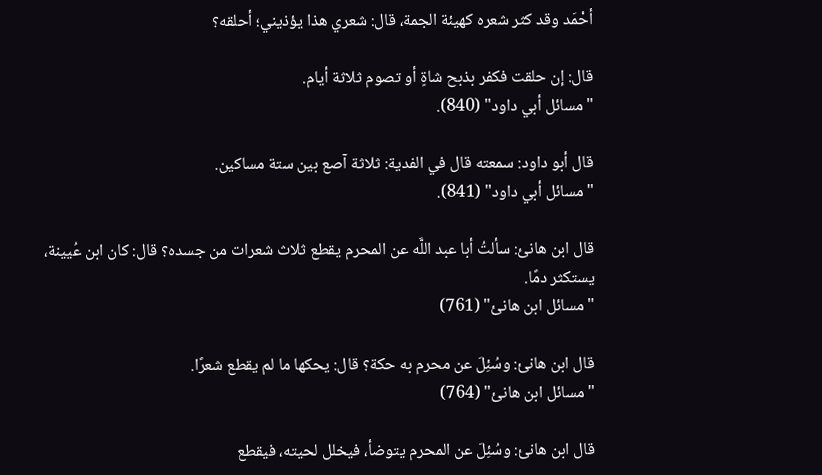أحْمَد وقد كثر شعره كهيئة الجمة، قال: شعري هذا يؤذيني؛ أحلقه؟

قال: إن حلقت فكفر بذبح شاةٍ أو تصوم ثلاثة أيام.
"مسائل أبي داود" (840).

قال أبو داود: سمعته قال في الفدية: ثلاثة آصع بين ستة مساكين.
"مسائل أبي داود" (841).

قال ابن هانئ: سألتُ أبا عبد اللَّه عن المحرم يقطع ثلاث شعرات من جسده؟ قال: كان ابن عُيينة، يستكثر دمًا.
"مسائل ابن هانئ" (761)

قال ابن هانئ: وسُئِلَ عن محرم به حكة؟ قال: يحكها ما لم يقطع شعرًا.
"مسائل ابن هانئ" (764)

قال ابن هانئ: وسُئِلَ عن المحرم يتوضأ، فيخلل لحيته، فيقطع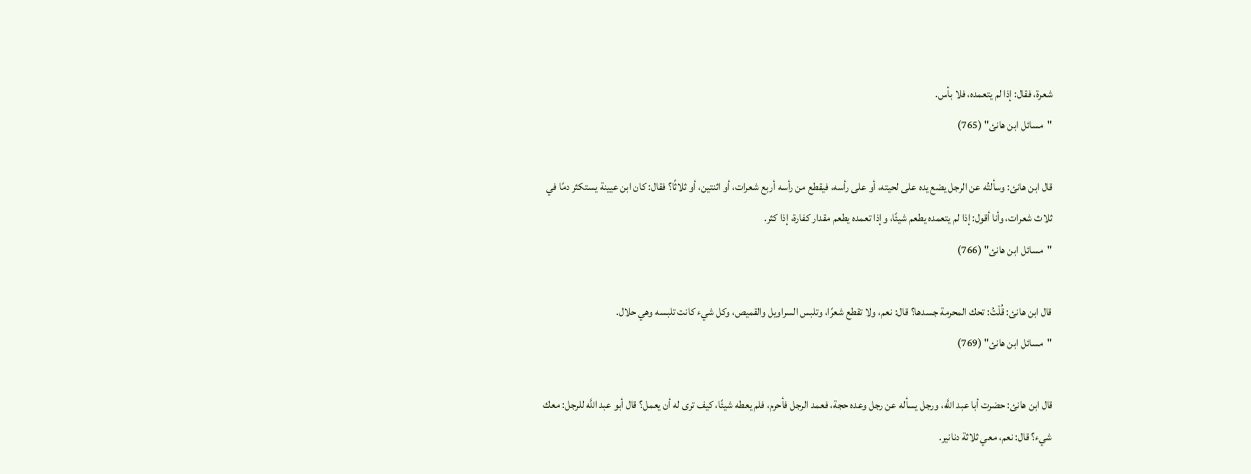شعرة، فقال: إذا لم يتعمده، فلا بأس.
"مسائل ابن هانئ" (765)

قال ابن هانئ: وسألتُه عن الرجل يضع يده على لحيته، أو على رأسه، فيقطع من رأسه أربع شعرات، أو اثنتين، أو ثلاثًا؟ فقال: كان ابن عيينة يستكثر دمًا في ثلاث شعرات، وأنا أقول: إذا لم يتعمده يطعم شيئًا، وإذا تعمده يطعم مقدار كفارة، إذا كثر.
"مسائل ابن هانئ" (766)

قال ابن هانئ: قُلْتُ: تحك المحرمة جسدها؟ قال: نعم، ولا تقطع شعرًا، وتلبس السراويل والقميص، وكل شيء كانت تلبسه وهي حلال.
"مسائل ابن هانئ" (769)

قال ابن هانئ: حضرت أبا عبد اللَّه، ورجل يسأله عن رجل وعده حجة، فعمد الرجل فأحرم، فلم يعطه شيئًا، كيف ترى له أن يعمل؟ قال أبو عبد اللَّه للرجل: معك شيء؟ قال: نعم، معي ثلاثة دنانير.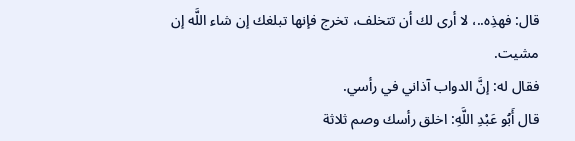قال: فهذِه..، لا أرى لك أن تتخلف، تخرج فإنها تبلغك إن شاء اللَّه إن مشيت.
فقال له: إنَّ الدواب آذاني في رأسي.
قال أَبُو عَبْدِ اللَّهِ: اخلق رأسك وصم ثلاثة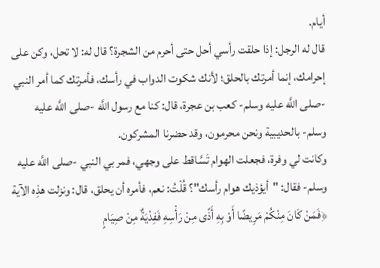أيام.
قال له الرجل: إذا حلقت رأسي أحل حتى أحرم من الشجرة؟ قال له: لا تحل، وكن على إحرامك، إنما أمرتك بالحلق؛ لأنك شكوت الدواب في رأسك، فأمرتك كما أمر النبي -صلى اللَّه عليه وسلم- كعب بن عجرة، قال: كنا مع رسول اللَّه -صلى اللَّه عليه وسلم- بالحديبية ونحن محرمون، وقد حضرنا المشركون.
وكانت لي وفرة، فجعلت الهوام تَسَّاقط على وجهي، فمر بي النبي -صلى اللَّه عليه وسلم- فقال: "أيؤذيك هوام رأسك"؟ قُلْتُ: نعم، فأمره أن يحلق، قال: ونزلت هذِه الآية ﴿فَمَنْ كَانَ مِنْكُمْ مَرِيضًا أَوْ بِهِ أَذًى مِنْ رَأْسِهِ فَفِدْيَةٌ مِنْ صِيَامٍ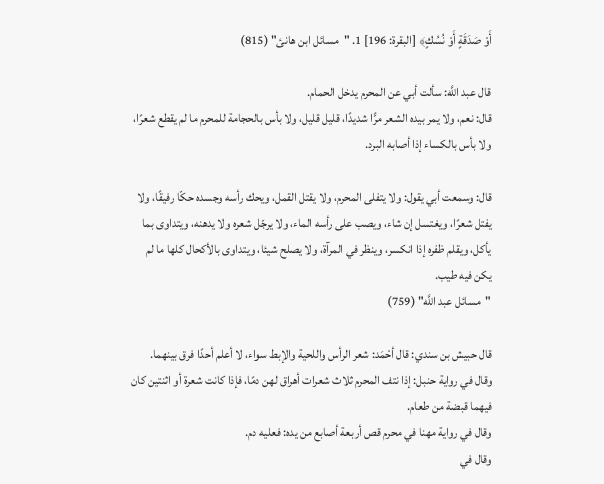أَوْ صَدَقَةٍ أَوْ نُسُكٍ﴾ [البقرة: 196] 1. "مسائل ابن هانئ" (815)

قال عبد اللَّه: سألت أبي عن المحرم يدخل الحمام.
قال: نعم، ولا يمر بيده الشعر مرًّا شديدًا، قليل قليل، ولا بأس بالحجامة للمحرم ما لم يقطع شعرًا، ولا بأس بالكساء إذا أصابه البرد.

قال: وسمعت أبي يقول: ولا يتفلى المحرم، ولا يقتل القمل، ويحك رأسه وجسده حكّا رفيقًا، ولا يفتل شعرًا، ويغتسل إن شاء، ويصب على رأسه الماء، ولا يرجّل شعره ولا يدهنه، ويتداوى بما يأكل، ويقلم ظفره إذا انكسر، وينظر في المرآة، ولا يصلح شيئا، ويتداوى بالأكحال كلها ما لم يكن فيه طيب.
"مسائل عبد اللَّه" (759)

قال حبيش بن سندي: قال أحْمَد: شعر الرأس واللحية والإبط سواء، لا أعلم أحدًا فرق بينهما.
وقال في رواية حنبل: إذا نتف المحرم ثلاث شعرات أهراق لهن دمًا، فإذا كانت شعرة أو اثنتين كان فيهما قبضة من طعام.
وقال في رواية مهنا في محرم قص أربعة أصابع من يده: فعليه دم.
وقال في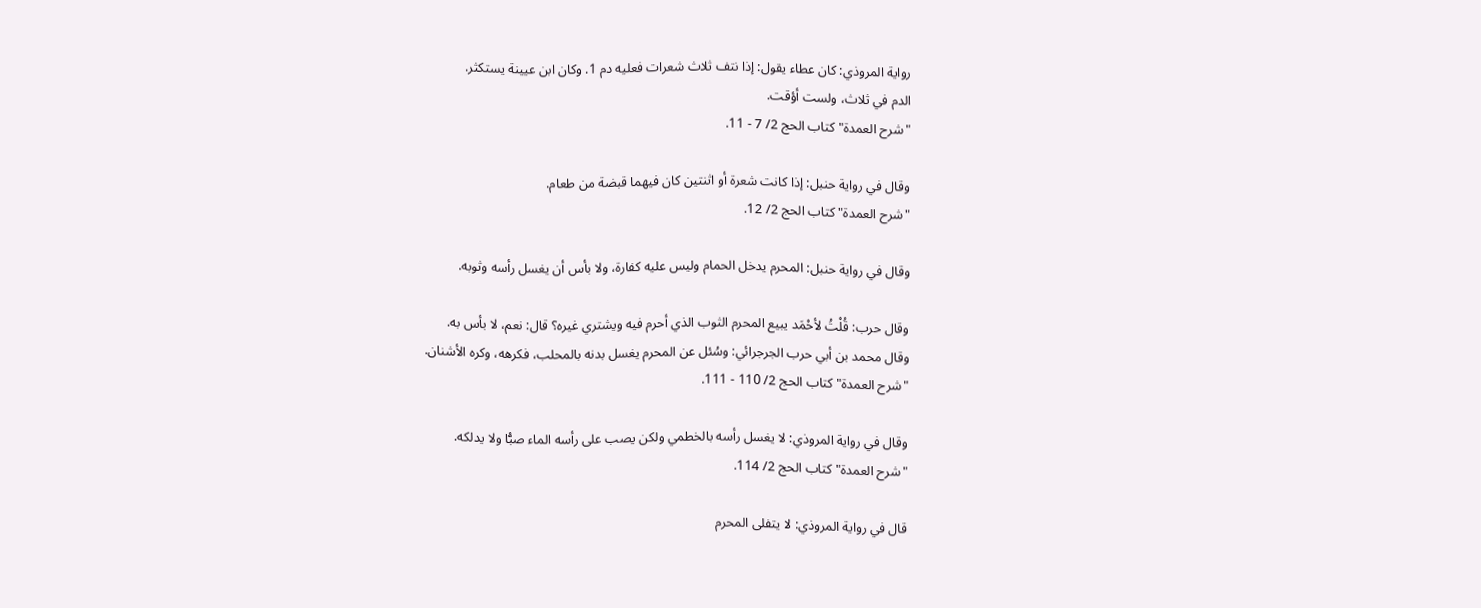رواية المروذي: كان عطاء يقول: إذا نتف ثلاث شعرات فعليه دم 1. وكان ابن عيينة يستكثر.
الدم في ثلاث، ولست أؤقت.
"شرح العمدة" كتاب الحج 2/ 7 - 11.

وقال في رواية حنبل: إذا كانت شعرة أو اثنتين كان فيهما قبضة من طعام.
"شرح العمدة" كتاب الحج 2/ 12.

وقال في رواية حنبل: المحرم يدخل الحمام وليس عليه كفارة، ولا بأس أن يغسل رأسه وثوبه.

وقال حرب: قُلْتُ لأحْمَد يبيع المحرم الثوب الذي أحرم فيه ويشتري غيره؟ قال: نعم، لا بأس به.
وقال محمد بن أبي حرب الجرجرائي: وسُئل عن المحرم يغسل بدنه بالمحلب، فكرهه، وكره الأشنان.
"شرح العمدة" كتاب الحج 2/ 110 - 111.

وقال في رواية المروذي: لا يغسل رأسه بالخطمي ولكن يصب على رأسه الماء صبُّا ولا يدلكه.
"شرح العمدة" كتاب الحج 2/ 114.

قال في رواية المروذي: لا يتفلى المحرم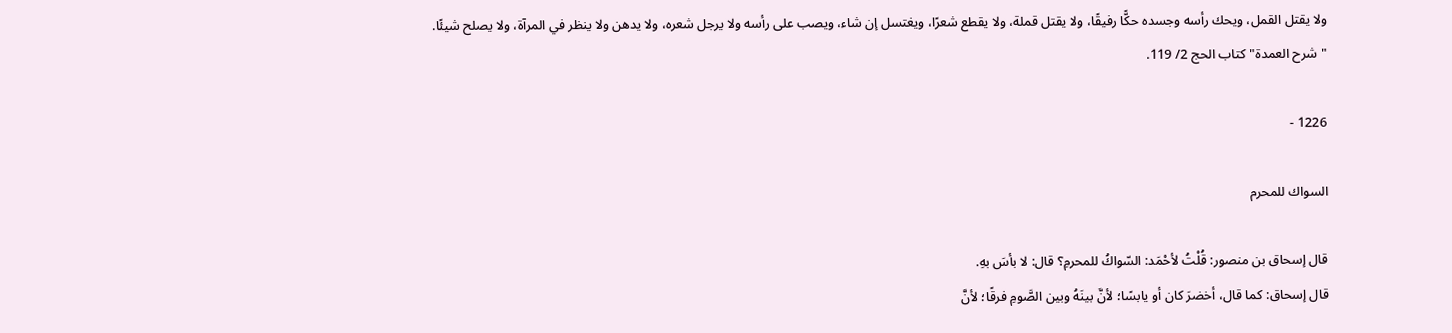ولا يقتل القمل، ويحك رأسه وجسده حكًّا رفيقًا، ولا يقتل قملة، ولا يقطع شعرًا، ويغتسل إن شاء، ويصب على رأسه ولا يرجل شعره، ولا يدهن ولا ينظر في المرآة، ولا يصلح شيئًا.
"شرح العمدة" كتاب الحج 2/ 119.

1226 -

السواك للمحرم

قال إسحاق بن منصور: قُلْتُ لأحْمَد: السّواكُ للمحرمِ؟ قال: لا بأسَ بهِ.
قال إسحاق: كما قال، أخضرَ كان أو يابسًا؛ لأنَّ بينَهُ وبين الصَّومِ فرقًا؛ لأنَّ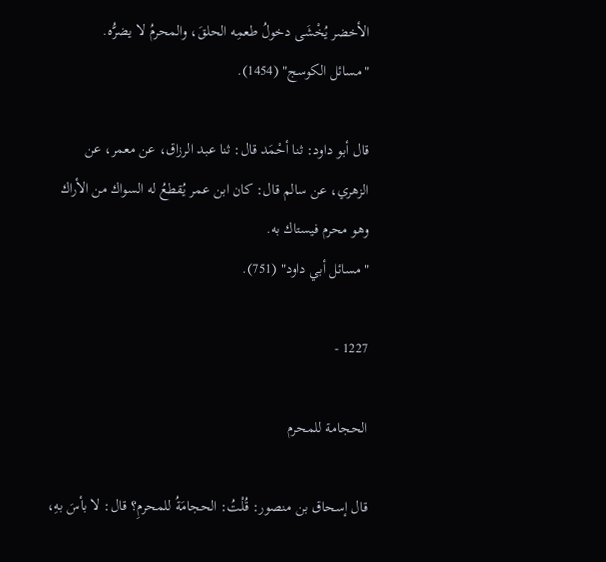الأخضر يُخْشَى دخولُ طعمِه الحلقَ، والمحرمُ لا يضرُّه.
"مسائل الكوسج" (1454).

قال أبو داود: ثنا أحْمَد قال: ثنا عبد الرزاق، عن معمر، عن الزهري، عن سالم قال: كان ابن عمر يُقطعُ له السواك من الأراك وهو محرم فيستاك به.
"مسائل أبي داود" (751).

1227 -

الحجامة للمحرم

قال إسحاق بن منصور: قُلْتُ: الحجامَةُ للمحرمِ؟ قال: لا بأسَ بهِ،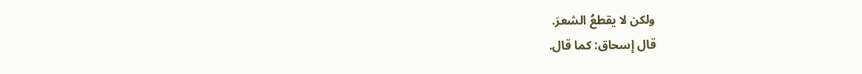ولكن لا يقطعُ الشعرَ.
قال إسحاق: كما قال.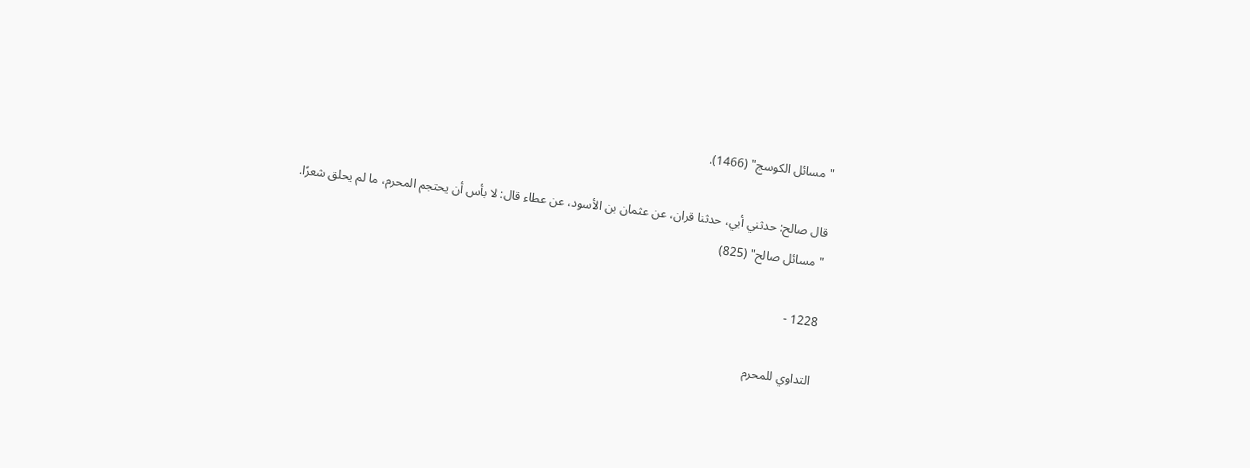"مسائل الكوسج" (1466).

قال صالح: حدثني أبي، حدثنا قران، عن عثمان بن الأسود، عن عطاء قال: لا بأس أن يحتجم المحرم، ما لم يحلق شعرًا.
"مسائل صالح" (825)

1228 -

التداوي للمحرم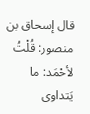قال إسحاق بن منصور: قُلْتُ لأحْمَد: ما يَتداوى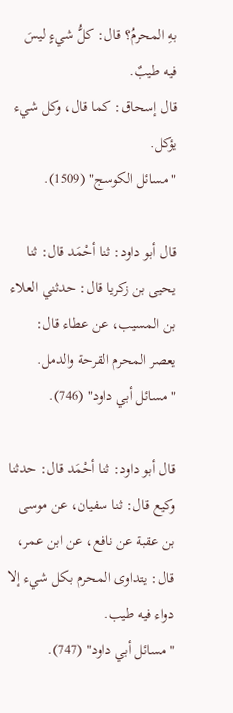بهِ المحرمُ؟ قال: كلُّ شيءٍ ليسَ فيه طيبٌ.
قال إسحاق: كما قال، وكل شيء يؤكل.
"مسائل الكوسج" (1509).

قال أبو داود: ثنا أحْمَد قال: ثنا يحيى بن زكريا قال: حدثني العلاء بن المسيب، عن عطاء قال: يعصر المحرم القرحة والدمل.
"مسائل أبي داود" (746).

قال أبو داود: ثنا أحْمَد قال: حدثنا وكيع قال: ثنا سفيان، عن موسى بن عقبة عن نافع، عن ابن عمر، قال: يتداوى المحرم بكل شيء إلا دواء فيه طيب.
"مسائل أبي داود" (747).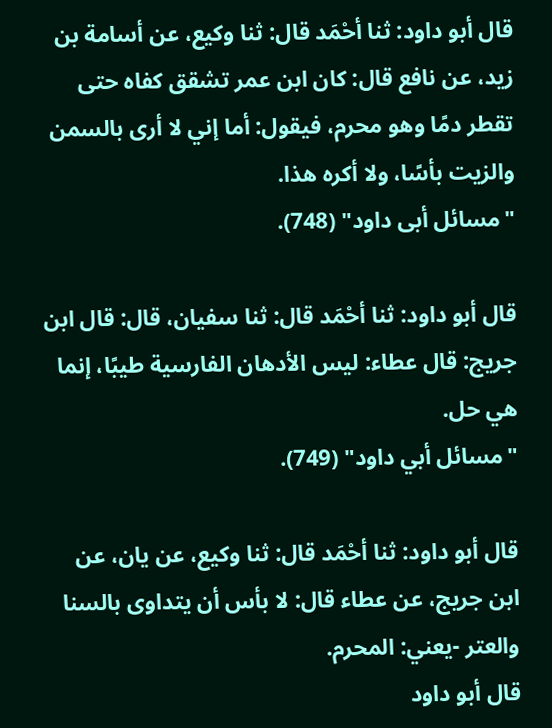قال أبو داود: ثنا أحْمَد قال: ثنا وكيع، عن أسامة بن زيد، عن نافع قال: كان ابن عمر تشقق كفاه حتى تقطر دمًا وهو محرم، فيقول: أما إني لا أرى بالسمن والزيت بأسًا، ولا أكره هذا.
"مسائل أبى داود" (748).

قال أبو داود: ثنا أحْمَد قال: ثنا سفيان، قال: قال ابن جريج: قال عطاء: ليس الأدهان الفارسية طيبًا، إنما هي حل.
"مسائل أبي داود" (749).

قال أبو داود: ثنا أحْمَد قال: ثنا وكيع، عن يان، عن ابن جريج، عن عطاء قال: لا بأس أن يتداوى بالسنا والعتر -يعني: المحرم.
قال أبو داود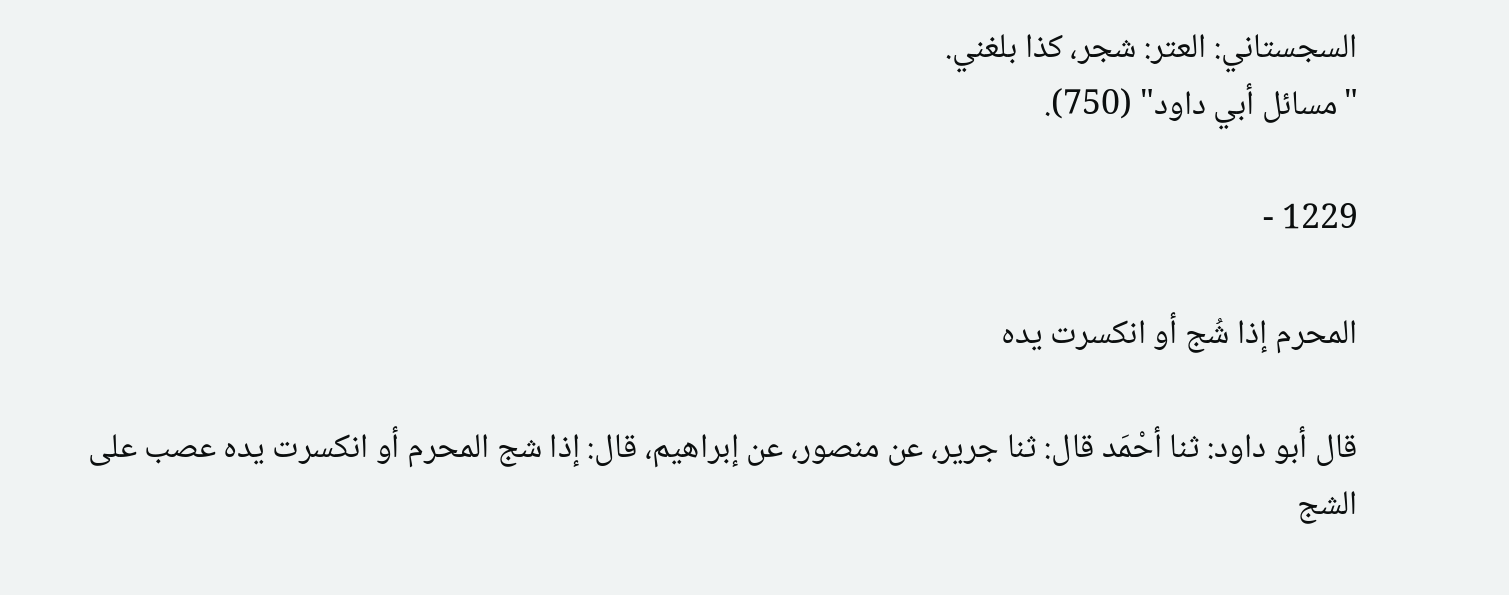السجستاني: العتر: شجر، كذا بلغني.
"مسائل أبي داود" (750).

1229 -

المحرم إذا شُج أو انكسرت يده

قال أبو داود: ثنا أحْمَد قال: ثنا جرير، عن منصور، عن إبراهيم، قال: إذا شج المحرم أو انكسرت يده عصب على الشج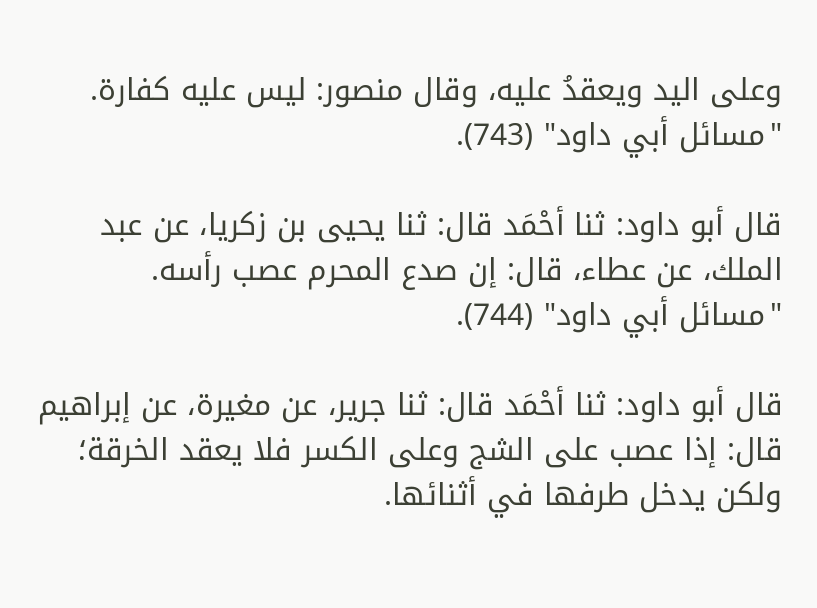وعلى اليد ويعقدُ عليه، وقال منصور: ليس عليه كفارة.
"مسائل أبي داود" (743).

قال أبو داود: ثنا أحْمَد قال: ثنا يحيى بن زكريا، عن عبد الملك، عن عطاء، قال: إن صدع المحرم عصب رأسه.
"مسائل أبي داود" (744).

قال أبو داود: ثنا أحْمَد قال: ثنا جرير، عن مغيرة، عن إبراهيم قال: إذا عصب على الشج وعلى الكسر فلا يعقد الخرقة؛ ولكن يدخل طرفها في أثنائها.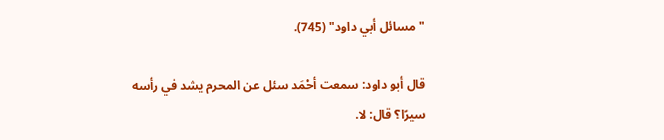"مسائل أبي داود" (745).

قال أبو داود: سمعت أحْمَد سئل عن المحرم يشد في رأسه سيرًا؟ قال: لا.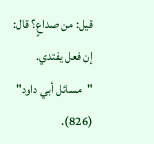قيل: من صداعٍ؟ قال: إن فعل يفتدي.
"مسائل أبي داود" (826).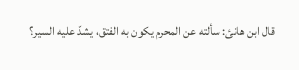قال ابن هانئ: سألته عن المحرم يكون به الفتق، يشدّ عليه السير؟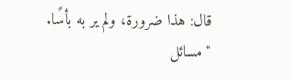قال: هذا ضرورة، ولم ير به بأسًا.
"مسائل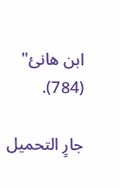ابن هانئ" (784).

جارٍ التحميل